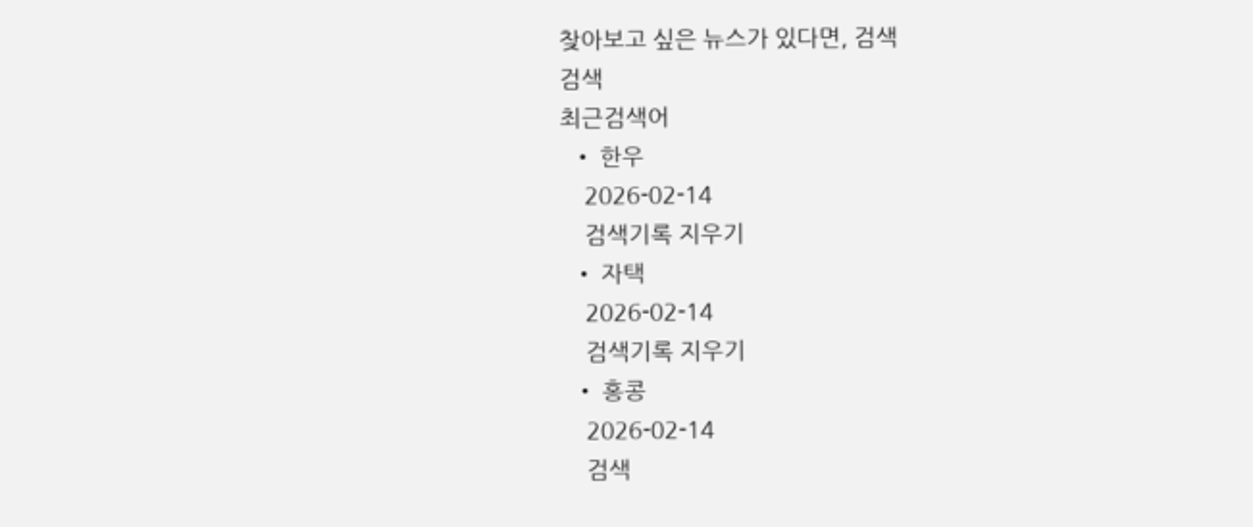찾아보고 싶은 뉴스가 있다면, 검색
검색
최근검색어
  • 한우
    2026-02-14
    검색기록 지우기
  • 자택
    2026-02-14
    검색기록 지우기
  • 홍콩
    2026-02-14
    검색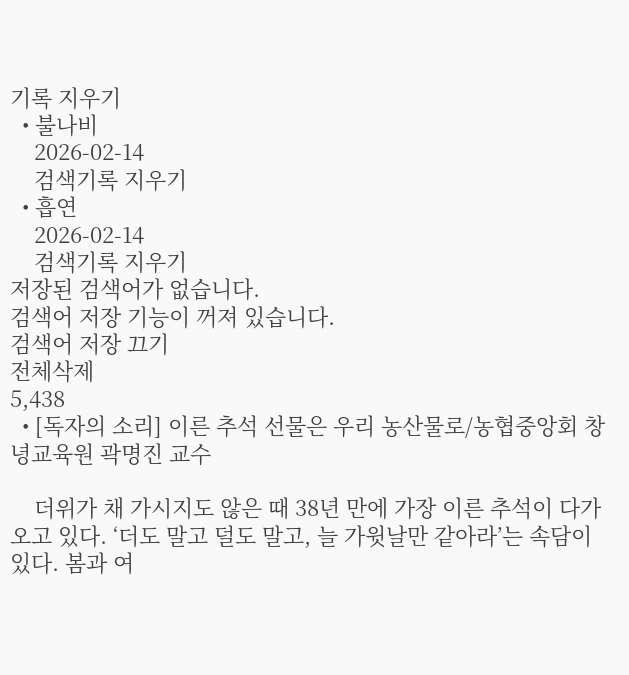기록 지우기
  • 불나비
    2026-02-14
    검색기록 지우기
  • 흡연
    2026-02-14
    검색기록 지우기
저장된 검색어가 없습니다.
검색어 저장 기능이 꺼져 있습니다.
검색어 저장 끄기
전체삭제
5,438
  • [독자의 소리] 이른 추석 선물은 우리 농산물로/농협중앙회 창녕교육원 곽명진 교수

    더위가 채 가시지도 않은 때 38년 만에 가장 이른 추석이 다가오고 있다. ‘더도 말고 덜도 말고, 늘 가윗날만 같아라’는 속담이 있다. 봄과 여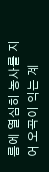름에 열심히 농사를 지어 오곡이 익는 계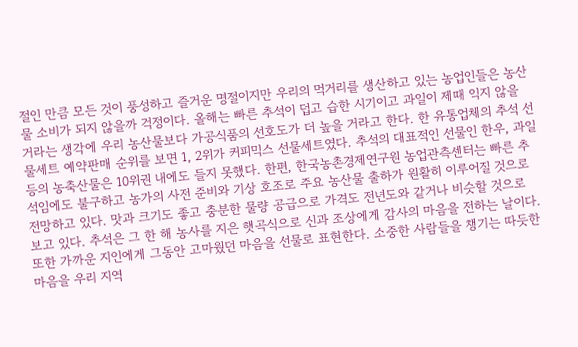절인 만큼 모든 것이 풍성하고 즐거운 명절이지만 우리의 먹거리를 생산하고 있는 농업인들은 농산물 소비가 되지 않을까 걱정이다. 올해는 빠른 추석이 덥고 습한 시기이고 과일이 제때 익지 않을 거라는 생각에 우리 농산물보다 가공식품의 선호도가 더 높을 거라고 한다. 한 유통업체의 추석 선물세트 예약판매 순위를 보면 1, 2위가 커피믹스 선물세트였다. 추석의 대표적인 선물인 한우, 과일 등의 농축산물은 10위권 내에도 들지 못했다. 한편, 한국농촌경제연구원 농업관측센터는 빠른 추석임에도 불구하고 농가의 사전 준비와 기상 호조로 주요 농산물 출하가 원활히 이루어질 것으로 전망하고 있다. 맛과 크기도 좋고 충분한 물량 공급으로 가격도 전년도와 같거나 비슷할 것으로 보고 있다. 추석은 그 한 해 농사를 지은 햇곡식으로 신과 조상에게 감사의 마음을 전하는 날이다. 또한 가까운 지인에게 그동안 고마웠던 마음을 선물로 표현한다. 소중한 사람들을 챙기는 따듯한 마음을 우리 지역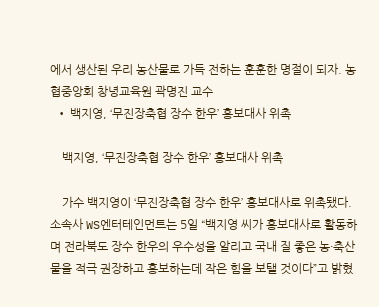에서 생산된 우리 농산물로 가득 전하는 훈훈한 명절이 되자. 농협중앙회 창녕교육원 곽명진 교수
  • 백지영, ‘무진장축협 장수 한우’ 홍보대사 위촉

    백지영, ‘무진장축협 장수 한우’ 홍보대사 위촉

    가수 백지영이 ‘무진장축협 장수 한우’ 홍보대사로 위촉됐다. 소속사 WS엔터테인먼트는 5일 “백지영 씨가 홍보대사로 활동하며 전라북도 장수 한우의 우수성을 알리고 국내 질 좋은 농·축산물을 적극 권장하고 홍보하는데 작은 힘을 보탤 것이다”고 밝혔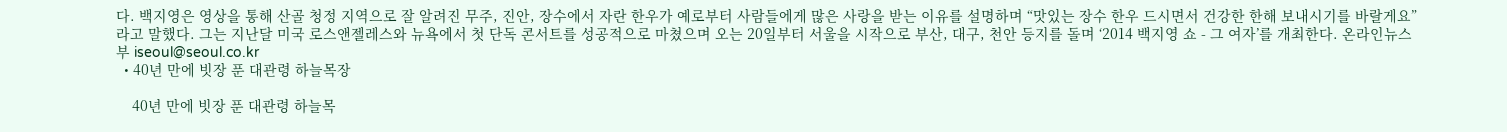다. 백지영은 영상을 통해 산골 청정 지역으로 잘 알려진 무주, 진안, 장수에서 자란 한우가 예로부터 사람들에게 많은 사랑을 받는 이유를 설명하며 “맛있는 장수 한우 드시면서 건강한 한해 보내시기를 바랄게요”라고 말했다. 그는 지난달 미국 로스앤젤레스와 뉴욕에서 첫 단독 콘서트를 성공적으로 마쳤으며 오는 20일부터 서울을 시작으로 부산, 대구, 천안 등지를 돌며 ‘2014 백지영 쇼 - 그 여자’를 개최한다. 온라인뉴스부 iseoul@seoul.co.kr
  • 40년 만에 빗장 푼 대관령 하늘목장

    40년 만에 빗장 푼 대관령 하늘목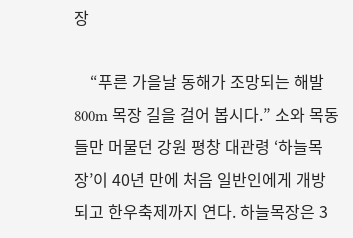장

    “푸른 가을날 동해가 조망되는 해발 800m 목장 길을 걸어 봅시다.” 소와 목동들만 머물던 강원 평창 대관령 ‘하늘목장’이 40년 만에 처음 일반인에게 개방되고 한우축제까지 연다. 하늘목장은 3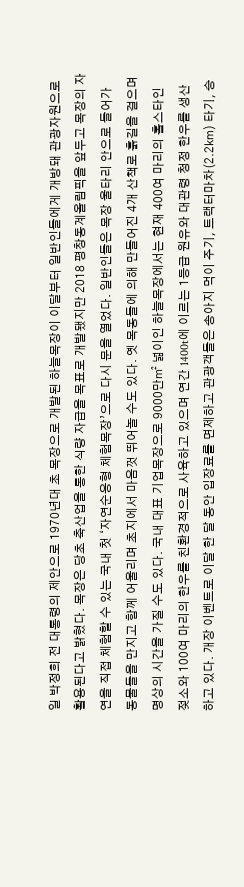일 박정희 전 대통령의 제안으로 1970년대 초 목장으로 개발된 하늘목장이 이달부터 일반인들에게 개방돼 관광자원으로 활용된다고 밝혔다. 목장은 당초 축산업을 통한 식량 자급을 목표로 개발됐지만 2018 평창동계올림픽을 앞두고 목장의 자연을 직접 체험할 수 있는 국내 첫 ‘자연순응형 체험목장’으로 다시 문을 열었다. 일반인들은 목장 울타리 안으로 들어가 동물들을 만지고 함께 어울리며 초지에서 마음껏 뛰어놀 수도 있다. 옛 목동들에 의해 만들어진 4개 산책로 흙길을 걸으며 명상의 시간을 가질 수도 있다. 국내 대표 기업목장으로 9000만㎡ 넓이인 하늘목장에서는 현재 400여 마리의 홀스타인 젖소와 100여 마리의 한우를 친환경적으로 사육하고 있으며 연간 1400t에 이르는 1등급 원유와 대관령 청정 한우를 생산하고 있다. 개장 이벤트로 이달 한 달 동안 입장료를 면제하고 관광객들은 송아지 먹이 주기, 트랙터마차(2.2㎞) 타기, 승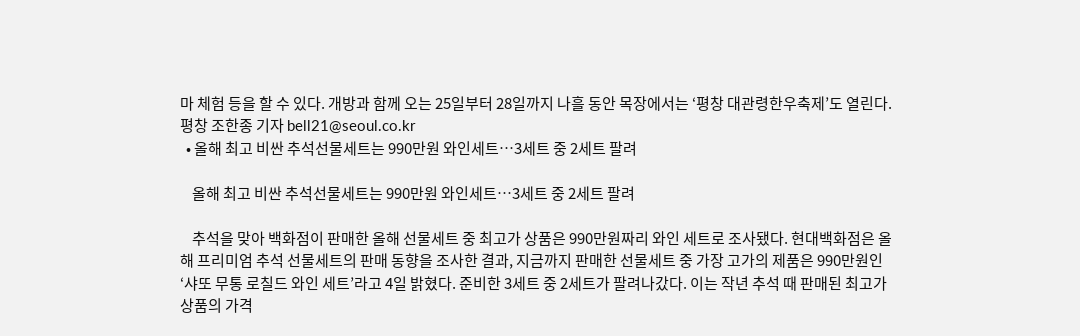마 체험 등을 할 수 있다. 개방과 함께 오는 25일부터 28일까지 나흘 동안 목장에서는 ‘평창 대관령한우축제’도 열린다. 평창 조한종 기자 bell21@seoul.co.kr
  • 올해 최고 비싼 추석선물세트는 990만원 와인세트…3세트 중 2세트 팔려

    올해 최고 비싼 추석선물세트는 990만원 와인세트…3세트 중 2세트 팔려

    추석을 맞아 백화점이 판매한 올해 선물세트 중 최고가 상품은 990만원짜리 와인 세트로 조사됐다. 현대백화점은 올해 프리미엄 추석 선물세트의 판매 동향을 조사한 결과, 지금까지 판매한 선물세트 중 가장 고가의 제품은 990만원인 ‘샤또 무통 로칠드 와인 세트’라고 4일 밝혔다. 준비한 3세트 중 2세트가 팔려나갔다. 이는 작년 추석 때 판매된 최고가 상품의 가격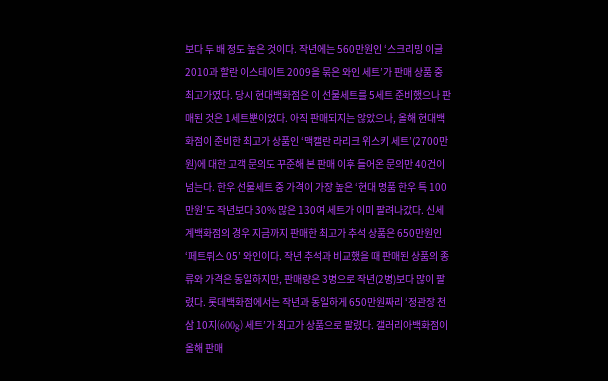보다 두 배 정도 높은 것이다. 작년에는 560만원인 ‘스크리밍 이글 2010과 할란 이스테이트 2009을 묶은 와인 세트’가 판매 상품 중 최고가였다. 당시 현대백화점은 이 선물세트를 5세트 준비했으나 판매된 것은 1세트뿐이었다. 아직 판매되지는 않았으나, 올해 현대백화점이 준비한 최고가 상품인 ‘맥캘란 라리크 위스키 세트’(2700만원)에 대한 고객 문의도 꾸준해 본 판매 이후 들어온 문의만 40건이 넘는다. 한우 선물세트 중 가격이 가장 높은 ‘현대 명품 한우 특 100만원’도 작년보다 30% 많은 130여 세트가 이미 팔려나갔다. 신세계백화점의 경우 지금까지 판매한 최고가 추석 상품은 650만원인 ‘페트뤼스 05’ 와인이다. 작년 추석과 비교했을 때 판매된 상품의 종류와 가격은 동일하지만, 판매량은 3병으로 작년(2병)보다 많이 팔렸다. 롯데백화점에서는 작년과 동일하게 650만원짜리 ‘정관장 천삼 10지(600g) 세트’가 최고가 상품으로 팔렸다. 갤러리아백화점이 올해 판매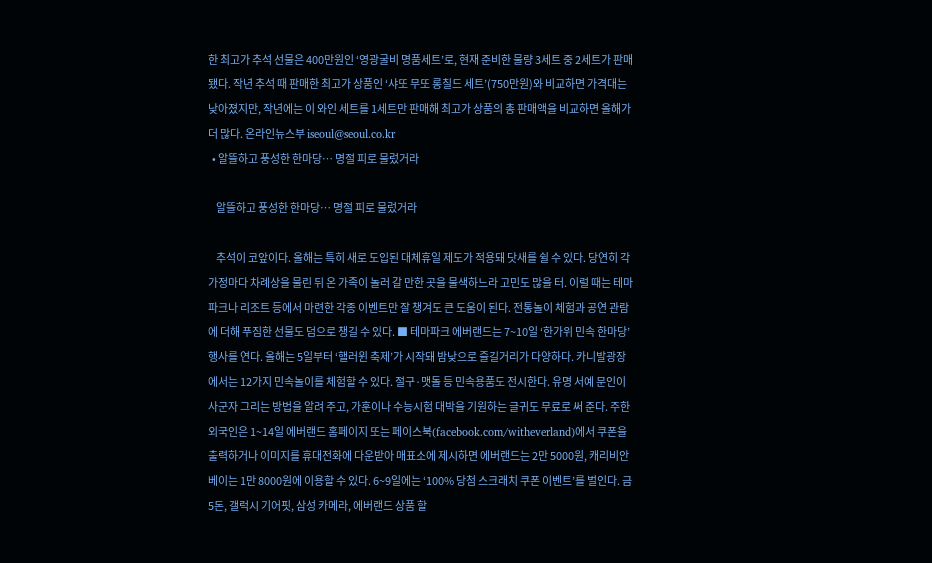한 최고가 추석 선물은 400만원인 ‘영광굴비 명품세트’로, 현재 준비한 물량 3세트 중 2세트가 판매됐다. 작년 추석 때 판매한 최고가 상품인 ‘샤또 무또 롱칠드 세트’(750만원)와 비교하면 가격대는 낮아졌지만, 작년에는 이 와인 세트를 1세트만 판매해 최고가 상품의 총 판매액을 비교하면 올해가 더 많다. 온라인뉴스부 iseoul@seoul.co.kr
  • 알뜰하고 풍성한 한마당… 명절 피로 물렀거라

    알뜰하고 풍성한 한마당… 명절 피로 물렀거라

    추석이 코앞이다. 올해는 특히 새로 도입된 대체휴일 제도가 적용돼 닷새를 쉴 수 있다. 당연히 각 가정마다 차례상을 물린 뒤 온 가족이 놀러 갈 만한 곳을 물색하느라 고민도 많을 터. 이럴 때는 테마파크나 리조트 등에서 마련한 각종 이벤트만 잘 챙겨도 큰 도움이 된다. 전통놀이 체험과 공연 관람에 더해 푸짐한 선물도 덤으로 챙길 수 있다. ■ 테마파크 에버랜드는 7~10일 ‘한가위 민속 한마당’ 행사를 연다. 올해는 5일부터 ‘핼러윈 축제’가 시작돼 밤낮으로 즐길거리가 다양하다. 카니발광장에서는 12가지 민속놀이를 체험할 수 있다. 절구·맷돌 등 민속용품도 전시한다. 유명 서예 문인이 사군자 그리는 방법을 알려 주고, 가훈이나 수능시험 대박을 기원하는 글귀도 무료로 써 준다. 주한 외국인은 1~14일 에버랜드 홈페이지 또는 페이스북(facebook.com/witheverland)에서 쿠폰을 출력하거나 이미지를 휴대전화에 다운받아 매표소에 제시하면 에버랜드는 2만 5000원, 캐리비안베이는 1만 8000원에 이용할 수 있다. 6~9일에는 ‘100% 당첨 스크래치 쿠폰 이벤트’를 벌인다. 금 5돈, 갤럭시 기어핏, 삼성 카메라, 에버랜드 상품 할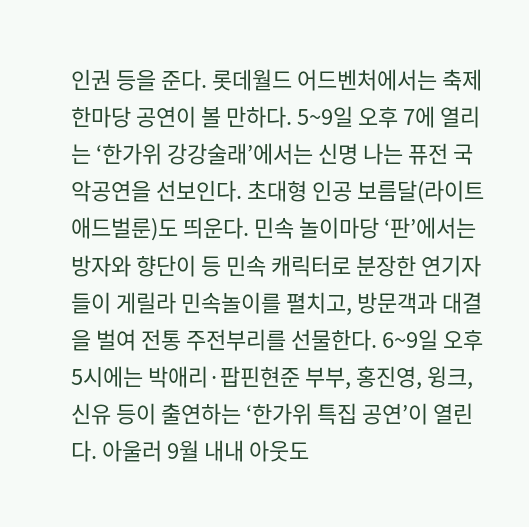인권 등을 준다. 롯데월드 어드벤처에서는 축제 한마당 공연이 볼 만하다. 5~9일 오후 7에 열리는 ‘한가위 강강술래’에서는 신명 나는 퓨전 국악공연을 선보인다. 초대형 인공 보름달(라이트 애드벌룬)도 띄운다. 민속 놀이마당 ‘판’에서는 방자와 향단이 등 민속 캐릭터로 분장한 연기자들이 게릴라 민속놀이를 펼치고, 방문객과 대결을 벌여 전통 주전부리를 선물한다. 6~9일 오후 5시에는 박애리·팝핀현준 부부, 홍진영, 윙크, 신유 등이 출연하는 ‘한가위 특집 공연’이 열린다. 아울러 9월 내내 아웃도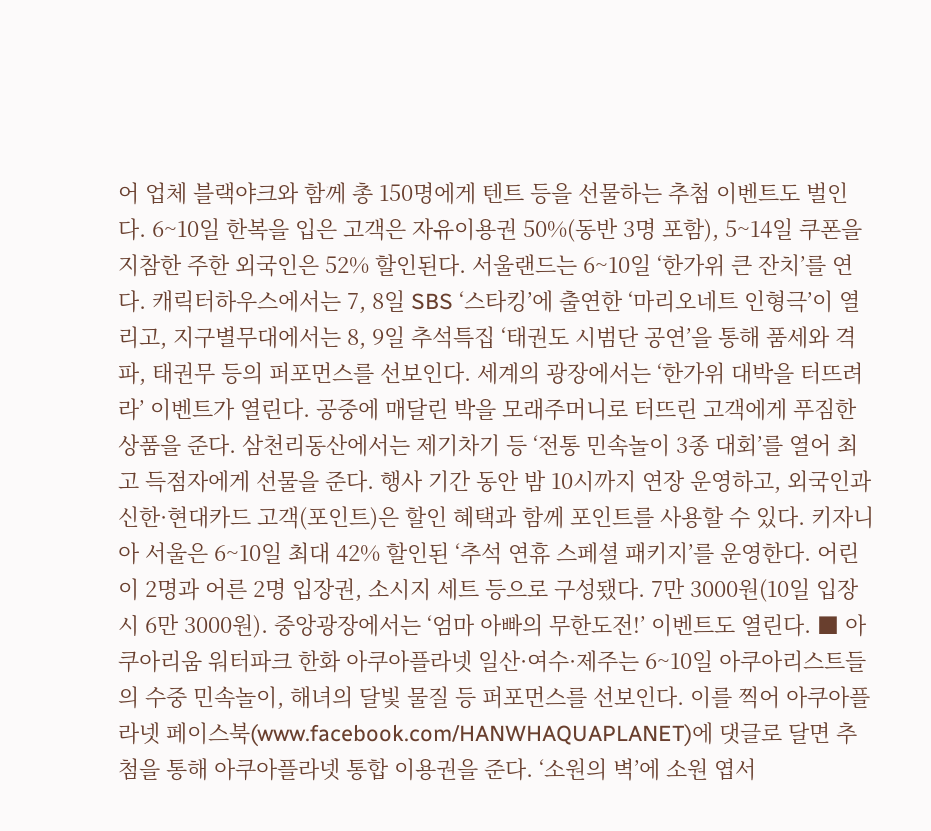어 업체 블랙야크와 함께 총 150명에게 텐트 등을 선물하는 추첨 이벤트도 벌인다. 6~10일 한복을 입은 고객은 자유이용권 50%(동반 3명 포함), 5~14일 쿠폰을 지참한 주한 외국인은 52% 할인된다. 서울랜드는 6~10일 ‘한가위 큰 잔치’를 연다. 캐릭터하우스에서는 7, 8일 SBS ‘스타킹’에 출연한 ‘마리오네트 인형극’이 열리고, 지구별무대에서는 8, 9일 추석특집 ‘태권도 시범단 공연’을 통해 품세와 격파, 태권무 등의 퍼포먼스를 선보인다. 세계의 광장에서는 ‘한가위 대박을 터뜨려라’ 이벤트가 열린다. 공중에 매달린 박을 모래주머니로 터뜨린 고객에게 푸짐한 상품을 준다. 삼천리동산에서는 제기차기 등 ‘전통 민속놀이 3종 대회’를 열어 최고 득점자에게 선물을 준다. 행사 기간 동안 밤 10시까지 연장 운영하고, 외국인과 신한·현대카드 고객(포인트)은 할인 혜택과 함께 포인트를 사용할 수 있다. 키자니아 서울은 6~10일 최대 42% 할인된 ‘추석 연휴 스페셜 패키지’를 운영한다. 어린이 2명과 어른 2명 입장권, 소시지 세트 등으로 구성됐다. 7만 3000원(10일 입장 시 6만 3000원). 중앙광장에서는 ‘엄마 아빠의 무한도전!’ 이벤트도 열린다. ■ 아쿠아리움 워터파크 한화 아쿠아플라넷 일산·여수·제주는 6~10일 아쿠아리스트들의 수중 민속놀이, 해녀의 달빛 물질 등 퍼포먼스를 선보인다. 이를 찍어 아쿠아플라넷 페이스북(www.facebook.com/HANWHAQUAPLANET)에 댓글로 달면 추첨을 통해 아쿠아플라넷 통합 이용권을 준다. ‘소원의 벽’에 소원 엽서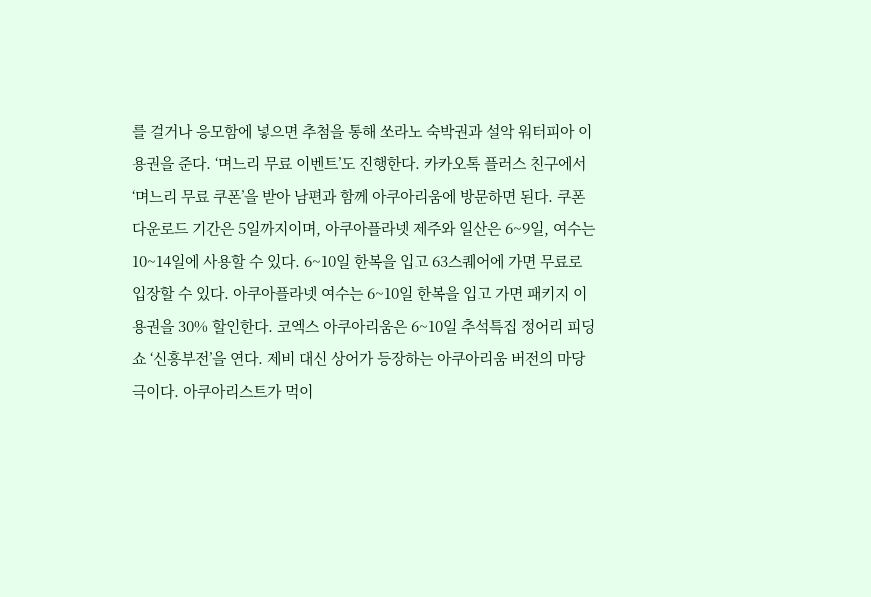를 걸거나 응모함에 넣으면 추첨을 통해 쏘라노 숙박권과 설악 워터피아 이용권을 준다. ‘며느리 무료 이벤트’도 진행한다. 카카오톡 플러스 친구에서 ‘며느리 무료 쿠폰’을 받아 남편과 함께 아쿠아리움에 방문하면 된다. 쿠폰 다운로드 기간은 5일까지이며, 아쿠아플라넷 제주와 일산은 6~9일, 여수는 10~14일에 사용할 수 있다. 6~10일 한복을 입고 63스퀘어에 가면 무료로 입장할 수 있다. 아쿠아플라넷 여수는 6~10일 한복을 입고 가면 패키지 이용권을 30% 할인한다. 코엑스 아쿠아리움은 6~10일 추석특집 정어리 피딩쇼 ‘신흥부전’을 연다. 제비 대신 상어가 등장하는 아쿠아리움 버전의 마당극이다. 아쿠아리스트가 먹이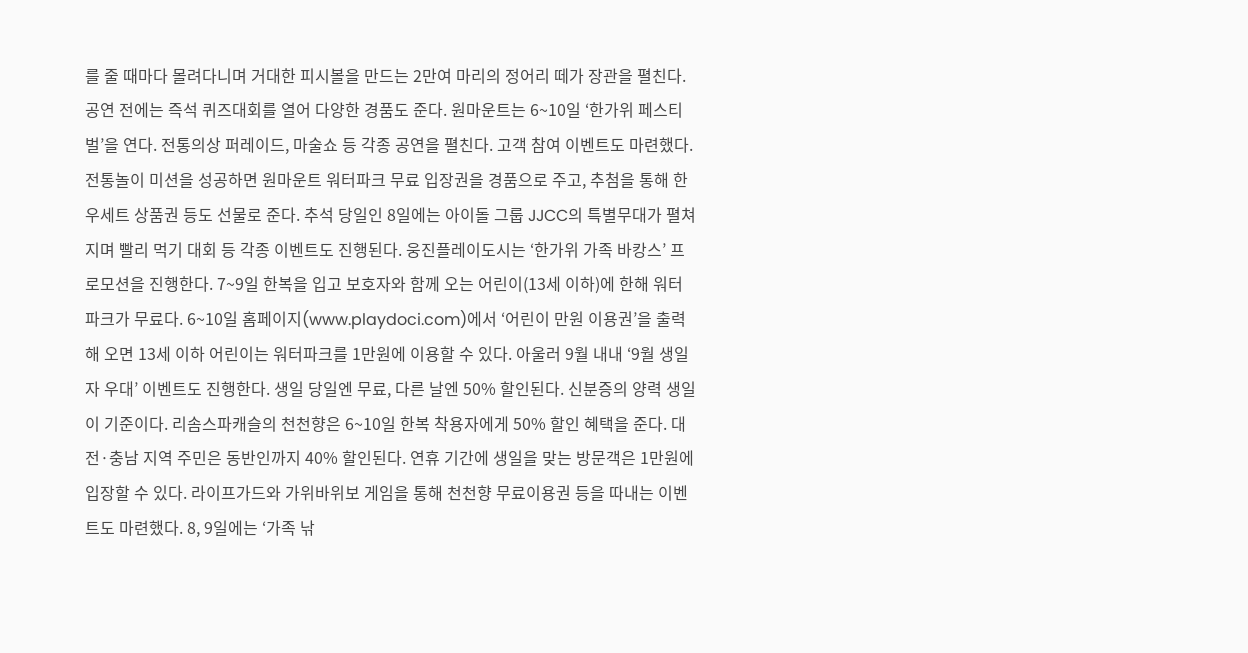를 줄 때마다 몰려다니며 거대한 피시볼을 만드는 2만여 마리의 정어리 떼가 장관을 펼친다. 공연 전에는 즉석 퀴즈대회를 열어 다양한 경품도 준다. 원마운트는 6~10일 ‘한가위 페스티벌’을 연다. 전통의상 퍼레이드, 마술쇼 등 각종 공연을 펼친다. 고객 참여 이벤트도 마련했다. 전통놀이 미션을 성공하면 원마운트 워터파크 무료 입장권을 경품으로 주고, 추첨을 통해 한우세트 상품권 등도 선물로 준다. 추석 당일인 8일에는 아이돌 그룹 JJCC의 특별무대가 펼쳐지며 빨리 먹기 대회 등 각종 이벤트도 진행된다. 웅진플레이도시는 ‘한가위 가족 바캉스’ 프로모션을 진행한다. 7~9일 한복을 입고 보호자와 함께 오는 어린이(13세 이하)에 한해 워터파크가 무료다. 6~10일 홈페이지(www.playdoci.com)에서 ‘어린이 만원 이용권’을 출력해 오면 13세 이하 어린이는 워터파크를 1만원에 이용할 수 있다. 아울러 9월 내내 ‘9월 생일자 우대’ 이벤트도 진행한다. 생일 당일엔 무료, 다른 날엔 50% 할인된다. 신분증의 양력 생일이 기준이다. 리솜스파캐슬의 천천향은 6~10일 한복 착용자에게 50% 할인 혜택을 준다. 대전·충남 지역 주민은 동반인까지 40% 할인된다. 연휴 기간에 생일을 맞는 방문객은 1만원에 입장할 수 있다. 라이프가드와 가위바위보 게임을 통해 천천향 무료이용권 등을 따내는 이벤트도 마련했다. 8, 9일에는 ‘가족 낚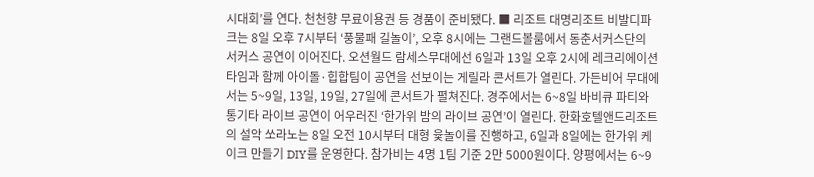시대회’를 연다. 천천향 무료이용권 등 경품이 준비됐다. ■ 리조트 대명리조트 비발디파크는 8일 오후 7시부터 ‘풍물패 길놀이’, 오후 8시에는 그랜드볼룸에서 동춘서커스단의 서커스 공연이 이어진다. 오션월드 람세스무대에선 6일과 13일 오후 2시에 레크리에이션 타임과 함께 아이돌·힙합팀이 공연을 선보이는 게릴라 콘서트가 열린다. 가든비어 무대에서는 5~9일, 13일, 19일, 27일에 콘서트가 펼쳐진다. 경주에서는 6~8일 바비큐 파티와 통기타 라이브 공연이 어우러진 ‘한가위 밤의 라이브 공연’이 열린다. 한화호텔앤드리조트의 설악 쏘라노는 8일 오전 10시부터 대형 윷놀이를 진행하고, 6일과 8일에는 한가위 케이크 만들기 DIY를 운영한다. 참가비는 4명 1팀 기준 2만 5000원이다. 양평에서는 6~9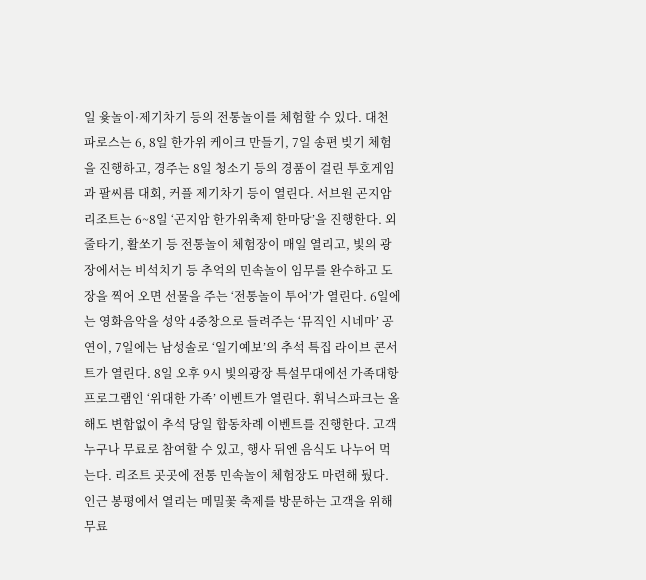일 윷놀이·제기차기 등의 전통놀이를 체험할 수 있다. 대천 파로스는 6, 8일 한가위 케이크 만들기, 7일 송편 빚기 체험을 진행하고, 경주는 8일 청소기 등의 경품이 걸린 투호게임과 팔씨름 대회, 커플 제기차기 등이 열린다. 서브원 곤지암리조트는 6~8일 ‘곤지암 한가위축제 한마당’을 진행한다. 외줄타기, 활쏘기 등 전통놀이 체험장이 매일 열리고, 빛의 광장에서는 비석치기 등 추억의 민속놀이 임무를 완수하고 도장을 찍어 오면 선물을 주는 ‘전통놀이 투어’가 열린다. 6일에는 영화음악을 성악 4중창으로 들려주는 ‘뮤직인 시네마’ 공연이, 7일에는 남성솔로 ‘일기예보’의 추석 특집 라이브 콘서트가 열린다. 8일 오후 9시 빛의광장 특설무대에선 가족대항 프로그램인 ‘위대한 가족’ 이벤트가 열린다. 휘닉스파크는 올해도 변함없이 추석 당일 합동차례 이벤트를 진행한다. 고객 누구나 무료로 참여할 수 있고, 행사 뒤엔 음식도 나누어 먹는다. 리조트 곳곳에 전통 민속놀이 체험장도 마련해 뒀다. 인근 봉평에서 열리는 메밀꽃 축제를 방문하는 고객을 위해 무료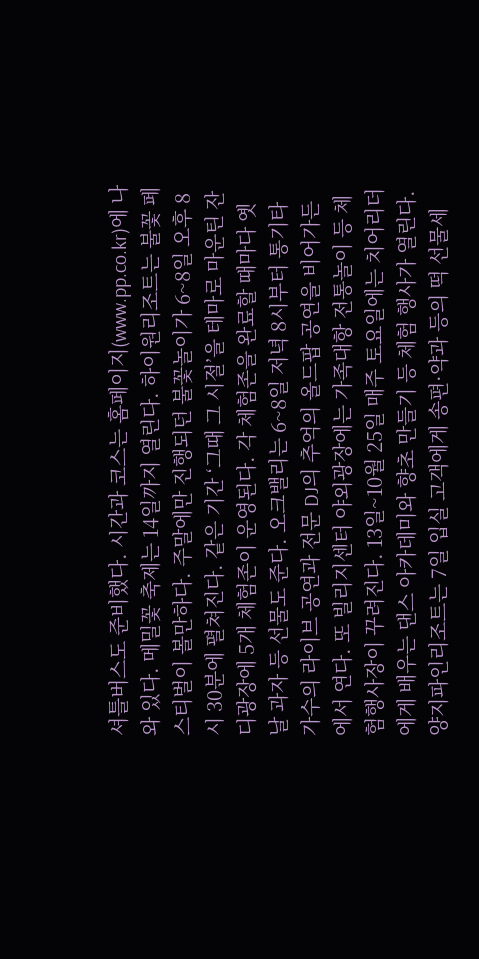셔틀버스도 준비했다. 시간과 코스는 홈페이지(www.pp.co.kr)에 나와 있다. 메밀꽃 축제는 14일까지 열린다. 하이원리조트는 불꽃 페스티벌이 볼만하다. 주말에만 진행되던 불꽃놀이가 6~8일 오후 8시 30분에 펼쳐진다. 같은 기간 ‘그때 그 시절’을 테마로 마운틴 잔디광장에 5개 체험존이 운영된다. 각 체험존을 완료할 때마다 옛날 과자 등 선물도 준다. 오크밸리는 6~8일 저녁 8시부터 통기타 가수의 라이브 공연과 전문 DJ의 추억의 올드팝 공연을 비어가든에서 연다. 또 빌리지센터 야외광장에는 가족대항 전통놀이 등 체험행사장이 꾸려진다. 13일~10월 25일 매주 토요일에는 치어리더에게 배우는 댄스 아카데미와 향초 만들기 등 체험 행사가 열린다. 양지파인리조트는 7일 입실 고객에게 송편·약과 등의 떡 선물세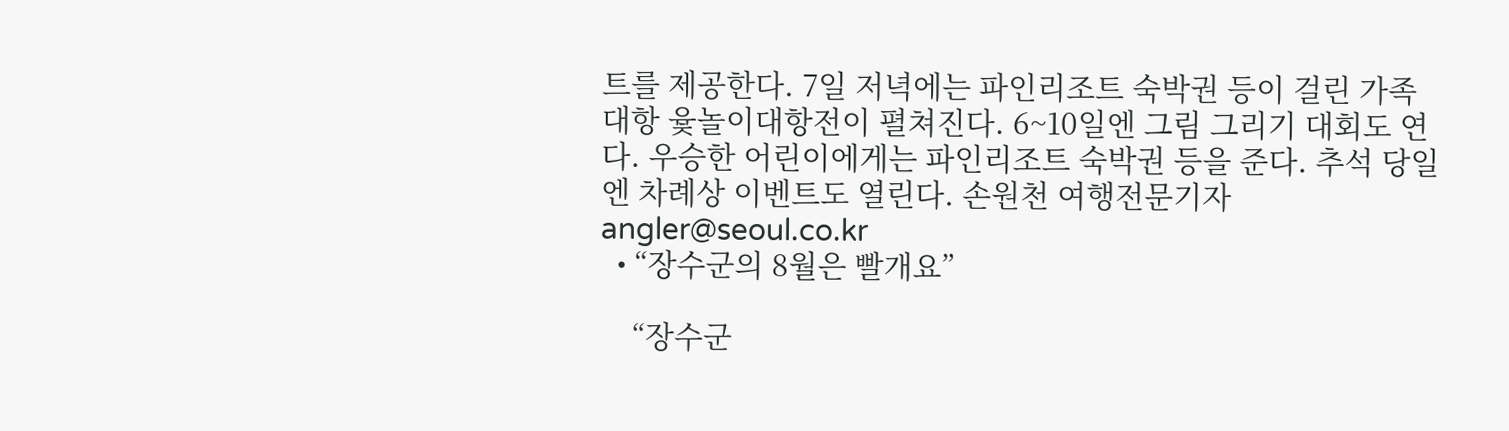트를 제공한다. 7일 저녁에는 파인리조트 숙박권 등이 걸린 가족대항 윷놀이대항전이 펼쳐진다. 6~10일엔 그림 그리기 대회도 연다. 우승한 어린이에게는 파인리조트 숙박권 등을 준다. 추석 당일엔 차례상 이벤트도 열린다. 손원천 여행전문기자 angler@seoul.co.kr
  • “장수군의 8월은 빨개요”

    “장수군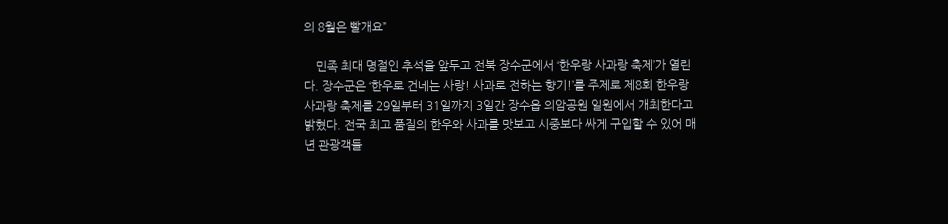의 8월은 빨개요”

    민족 최대 명절인 추석을 앞두고 전북 장수군에서 ‘한우랑 사과랑 축제’가 열린다. 장수군은 ‘한우로 건네는 사랑! 사과로 전하는 향기!’를 주제로 제8회 한우랑 사과랑 축제를 29일부터 31일까지 3일간 장수읍 의암공원 일원에서 개최한다고 밝혔다. 전국 최고 품질의 한우와 사과를 맛보고 시중보다 싸게 구입할 수 있어 매년 관광객들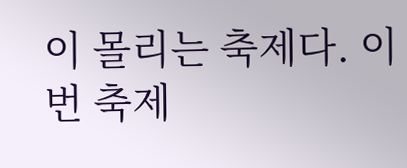이 몰리는 축제다. 이번 축제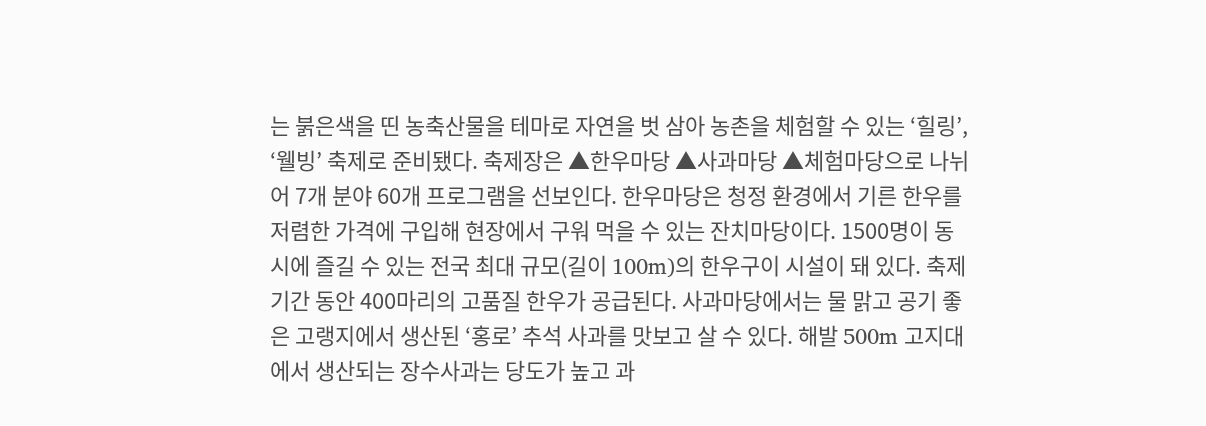는 붉은색을 띤 농축산물을 테마로 자연을 벗 삼아 농촌을 체험할 수 있는 ‘힐링’, ‘웰빙’ 축제로 준비됐다. 축제장은 ▲한우마당 ▲사과마당 ▲체험마당으로 나뉘어 7개 분야 60개 프로그램을 선보인다. 한우마당은 청정 환경에서 기른 한우를 저렴한 가격에 구입해 현장에서 구워 먹을 수 있는 잔치마당이다. 1500명이 동시에 즐길 수 있는 전국 최대 규모(길이 100m)의 한우구이 시설이 돼 있다. 축제 기간 동안 400마리의 고품질 한우가 공급된다. 사과마당에서는 물 맑고 공기 좋은 고랭지에서 생산된 ‘홍로’ 추석 사과를 맛보고 살 수 있다. 해발 500m 고지대에서 생산되는 장수사과는 당도가 높고 과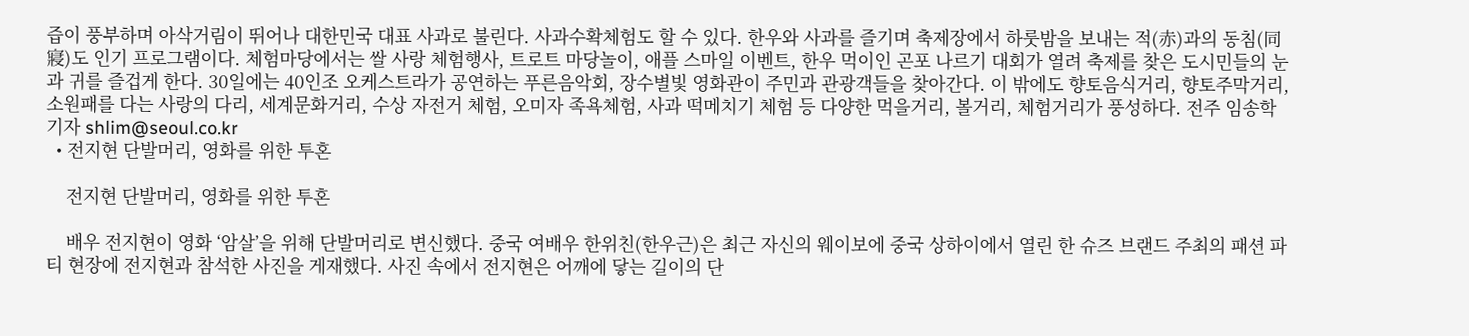즙이 풍부하며 아삭거림이 뛰어나 대한민국 대표 사과로 불린다. 사과수확체험도 할 수 있다. 한우와 사과를 즐기며 축제장에서 하룻밤을 보내는 적(赤)과의 동침(同寢)도 인기 프로그램이다. 체험마당에서는 쌀 사랑 체험행사, 트로트 마당놀이, 애플 스마일 이벤트, 한우 먹이인 곤포 나르기 대회가 열려 축제를 찾은 도시민들의 눈과 귀를 즐겁게 한다. 30일에는 40인조 오케스트라가 공연하는 푸른음악회, 장수별빛 영화관이 주민과 관광객들을 찾아간다. 이 밖에도 향토음식거리, 향토주막거리, 소원패를 다는 사랑의 다리, 세계문화거리, 수상 자전거 체험, 오미자 족욕체험, 사과 떡메치기 체험 등 다양한 먹을거리, 볼거리, 체험거리가 풍성하다. 전주 임송학 기자 shlim@seoul.co.kr
  • 전지현 단발머리, 영화를 위한 투혼

    전지현 단발머리, 영화를 위한 투혼

    배우 전지현이 영화 ‘암살’을 위해 단발머리로 변신했다. 중국 여배우 한위친(한우근)은 최근 자신의 웨이보에 중국 상하이에서 열린 한 슈즈 브랜드 주최의 패션 파티 현장에 전지현과 참석한 사진을 게재했다. 사진 속에서 전지현은 어깨에 닿는 길이의 단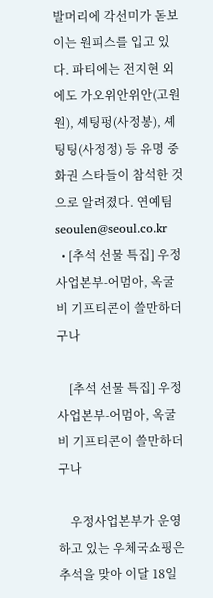발머리에 각선미가 돋보이는 원피스를 입고 있다. 파티에는 전지현 외에도 가오위안위안(고원원), 셰팅펑(사정봉), 셰팅팅(사정정) 등 유명 중화권 스타들이 참석한 것으로 알려졌다. 연예팀 seoulen@seoul.co.kr
  • [추석 선물 특집] 우정사업본부-어멈아, 옥굴비 기프티콘이 쓸만하더구나

    [추석 선물 특집] 우정사업본부-어멈아, 옥굴비 기프티콘이 쓸만하더구나

    우정사업본부가 운영하고 있는 우체국쇼핑은 추석을 맞아 이달 18일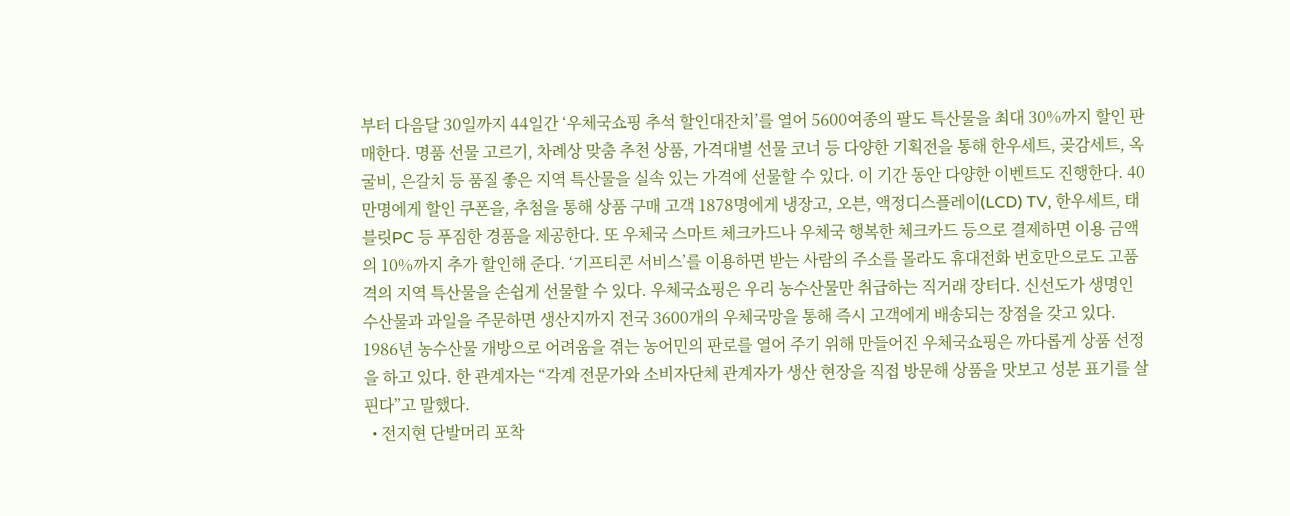부터 다음달 30일까지 44일간 ‘우체국쇼핑 추석 할인대잔치’를 열어 5600여종의 팔도 특산물을 최대 30%까지 할인 판매한다. 명품 선물 고르기, 차례상 맞춤 추천 상품, 가격대별 선물 코너 등 다양한 기획전을 통해 한우세트, 곶감세트, 옥굴비, 은갈치 등 품질 좋은 지역 특산물을 실속 있는 가격에 선물할 수 있다. 이 기간 동안 다양한 이벤트도 진행한다. 40만명에게 할인 쿠폰을, 추첨을 통해 상품 구매 고객 1878명에게 냉장고, 오븐, 액정디스플레이(LCD) TV, 한우세트, 태블릿PC 등 푸짐한 경품을 제공한다. 또 우체국 스마트 체크카드나 우체국 행복한 체크카드 등으로 결제하면 이용 금액의 10%까지 추가 할인해 준다. ‘기프티콘 서비스’를 이용하면 받는 사람의 주소를 몰라도 휴대전화 번호만으로도 고품격의 지역 특산물을 손쉽게 선물할 수 있다. 우체국쇼핑은 우리 농수산물만 취급하는 직거래 장터다. 신선도가 생명인 수산물과 과일을 주문하면 생산지까지 전국 3600개의 우체국망을 통해 즉시 고객에게 배송되는 장점을 갖고 있다. 1986년 농수산물 개방으로 어려움을 겪는 농어민의 판로를 열어 주기 위해 만들어진 우체국쇼핑은 까다롭게 상품 선정을 하고 있다. 한 관계자는 “각계 전문가와 소비자단체 관계자가 생산 현장을 직접 방문해 상품을 맛보고 성분 표기를 살핀다”고 말했다.
  • 전지현 단발머리 포착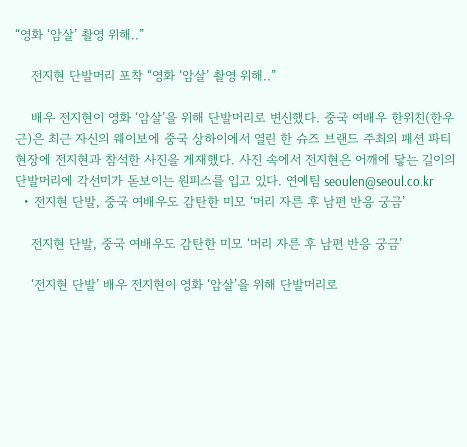“영화 ‘암살’ 촬영 위해..”

    전지현 단발머리 포착 “영화 ‘암살’ 촬영 위해..”

    배우 전지현이 영화 ‘암살’을 위해 단발머리로 변신했다. 중국 여배우 한위친(한우근)은 최근 자신의 웨이보에 중국 상하이에서 열린 한 슈즈 브랜드 주최의 패션 파티 현장에 전지현과 참석한 사진을 게재했다. 사진 속에서 전지현은 어깨에 닿는 길이의 단발머리에 각선미가 돋보이는 원피스를 입고 있다. 연예팀 seoulen@seoul.co.kr
  • 전지현 단발, 중국 여배우도 감탄한 미모 ‘머리 자른 후 남편 반응 궁금’

    전지현 단발, 중국 여배우도 감탄한 미모 ‘머리 자른 후 남편 반응 궁금’

    ‘전지현 단발’ 배우 전지현이 영화 ‘암살’을 위해 단발머리로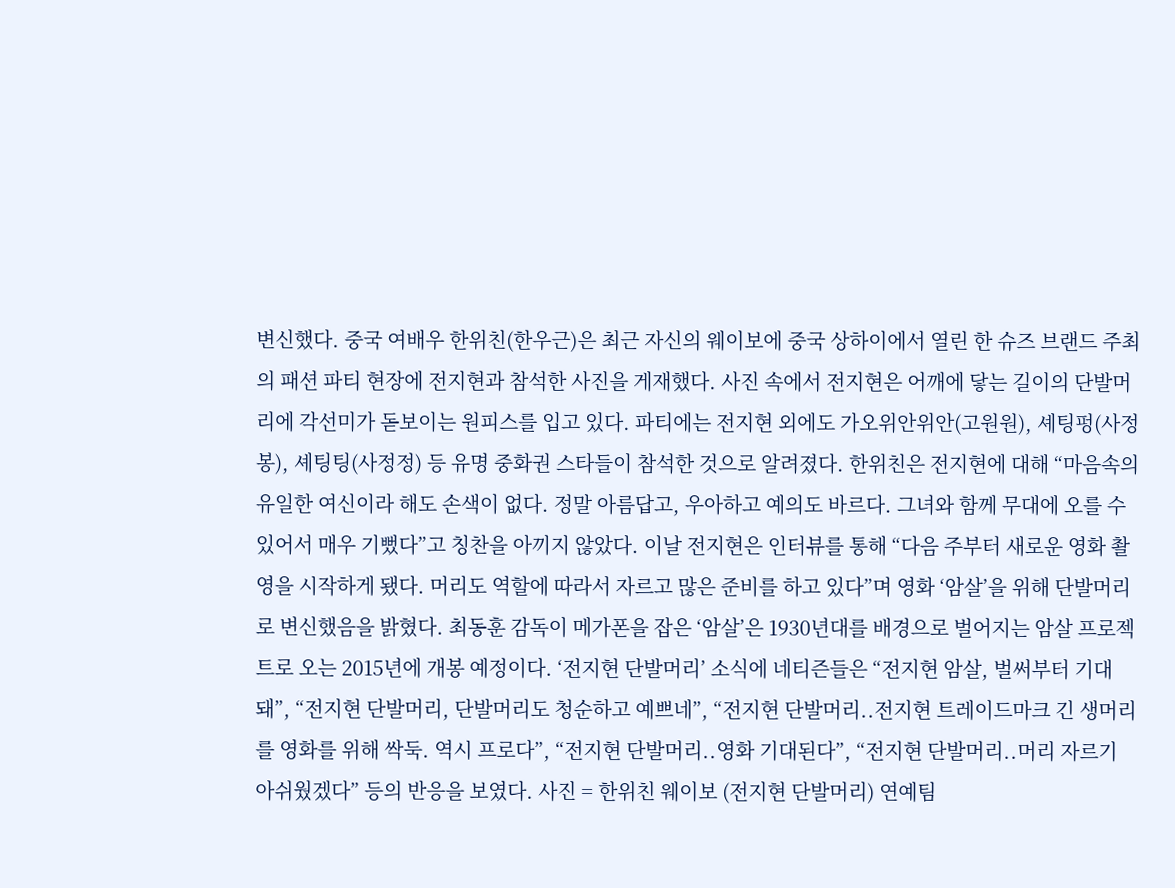변신했다. 중국 여배우 한위친(한우근)은 최근 자신의 웨이보에 중국 상하이에서 열린 한 슈즈 브랜드 주최의 패션 파티 현장에 전지현과 참석한 사진을 게재했다. 사진 속에서 전지현은 어깨에 닿는 길이의 단발머리에 각선미가 돋보이는 원피스를 입고 있다. 파티에는 전지현 외에도 가오위안위안(고원원), 셰팅펑(사정봉), 셰팅팅(사정정) 등 유명 중화권 스타들이 참석한 것으로 알려졌다. 한위친은 전지현에 대해 “마음속의 유일한 여신이라 해도 손색이 없다. 정말 아름답고, 우아하고 예의도 바르다. 그녀와 함께 무대에 오를 수 있어서 매우 기뻤다”고 칭찬을 아끼지 않았다. 이날 전지현은 인터뷰를 통해 “다음 주부터 새로운 영화 촬영을 시작하게 됐다. 머리도 역할에 따라서 자르고 많은 준비를 하고 있다”며 영화 ‘암살’을 위해 단발머리로 변신했음을 밝혔다. 최동훈 감독이 메가폰을 잡은 ‘암살’은 1930년대를 배경으로 벌어지는 암살 프로젝트로 오는 2015년에 개봉 예정이다. ‘전지현 단발머리’ 소식에 네티즌들은 “전지현 암살, 벌써부터 기대돼”, “전지현 단발머리, 단발머리도 청순하고 예쁘네”, “전지현 단발머리..전지현 트레이드마크 긴 생머리를 영화를 위해 싹둑. 역시 프로다”, “전지현 단발머리..영화 기대된다”, “전지현 단발머리..머리 자르기 아쉬웠겠다” 등의 반응을 보였다. 사진 = 한위친 웨이보 (전지현 단발머리) 연예팀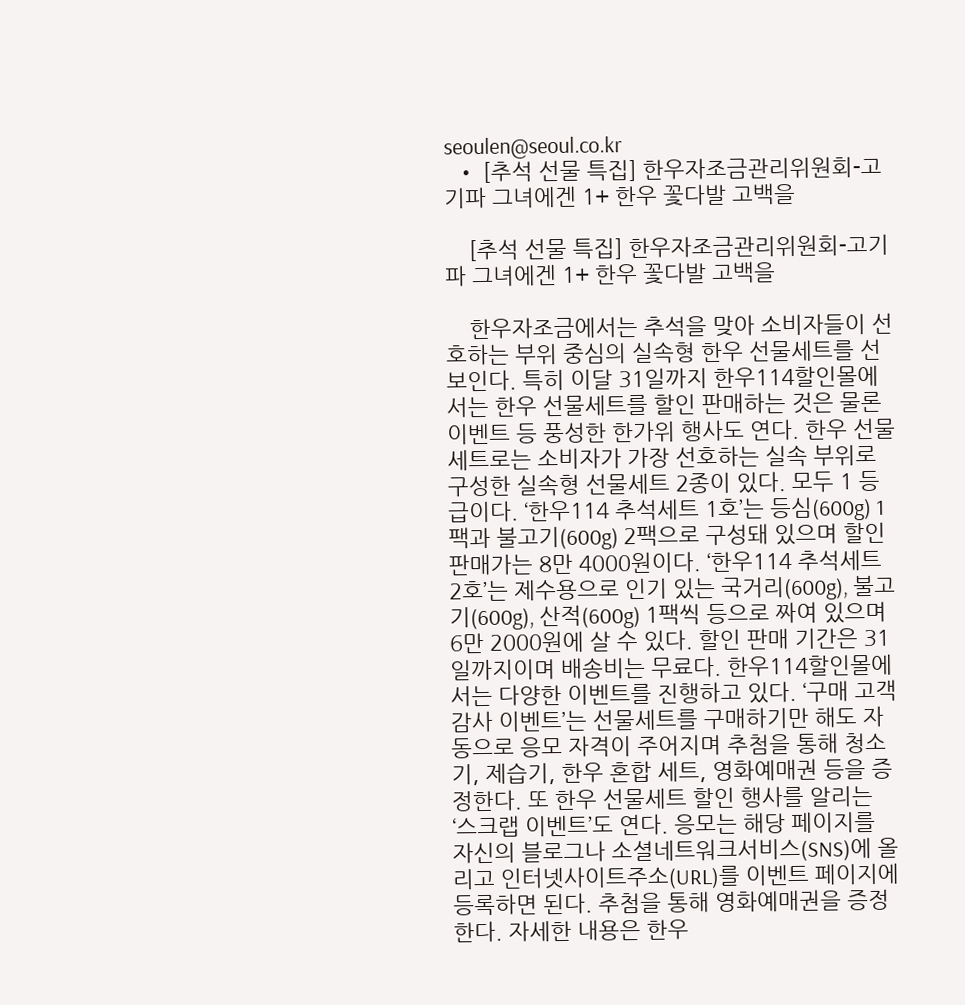seoulen@seoul.co.kr
  • [추석 선물 특집] 한우자조금관리위원회-고기파 그녀에겐 1+ 한우 꽃다발 고백을

    [추석 선물 특집] 한우자조금관리위원회-고기파 그녀에겐 1+ 한우 꽃다발 고백을

    한우자조금에서는 추석을 맞아 소비자들이 선호하는 부위 중심의 실속형 한우 선물세트를 선보인다. 특히 이달 31일까지 한우114할인몰에서는 한우 선물세트를 할인 판매하는 것은 물론 이벤트 등 풍성한 한가위 행사도 연다. 한우 선물세트로는 소비자가 가장 선호하는 실속 부위로 구성한 실속형 선물세트 2종이 있다. 모두 1 등급이다. ‘한우114 추석세트 1호’는 등심(600g) 1팩과 불고기(600g) 2팩으로 구성돼 있으며 할인 판매가는 8만 4000원이다. ‘한우114 추석세트 2호’는 제수용으로 인기 있는 국거리(600g), 불고기(600g), 산적(600g) 1팩씩 등으로 짜여 있으며 6만 2000원에 살 수 있다. 할인 판매 기간은 31일까지이며 배송비는 무료다. 한우114할인몰에서는 다양한 이벤트를 진행하고 있다. ‘구매 고객 감사 이벤트’는 선물세트를 구매하기만 해도 자동으로 응모 자격이 주어지며 추첨을 통해 청소기, 제습기, 한우 혼합 세트, 영화예매권 등을 증정한다. 또 한우 선물세트 할인 행사를 알리는 ‘스크랩 이벤트’도 연다. 응모는 해당 페이지를 자신의 블로그나 소셜네트워크서비스(SNS)에 올리고 인터넷사이트주소(URL)를 이벤트 페이지에 등록하면 된다. 추첨을 통해 영화예매권을 증정한다. 자세한 내용은 한우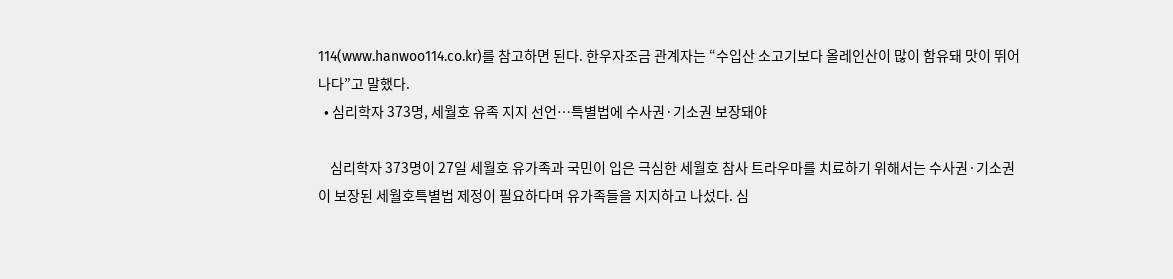114(www.hanwoo114.co.kr)를 참고하면 된다. 한우자조금 관계자는 “수입산 소고기보다 올레인산이 많이 함유돼 맛이 뛰어나다”고 말했다.
  • 심리학자 373명, 세월호 유족 지지 선언…특별법에 수사권·기소권 보장돼야

    심리학자 373명이 27일 세월호 유가족과 국민이 입은 극심한 세월호 참사 트라우마를 치료하기 위해서는 수사권·기소권이 보장된 세월호특별법 제정이 필요하다며 유가족들을 지지하고 나섰다. 심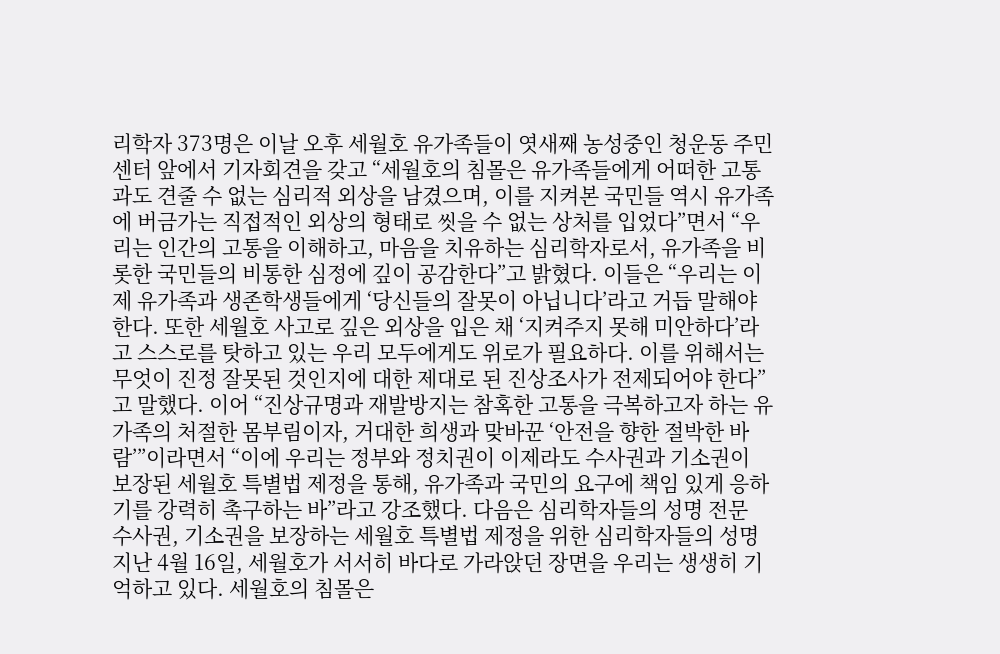리학자 373명은 이날 오후 세월호 유가족들이 엿새째 농성중인 청운동 주민센터 앞에서 기자회견을 갖고 “세월호의 침몰은 유가족들에게 어떠한 고통과도 견줄 수 없는 심리적 외상을 남겼으며, 이를 지켜본 국민들 역시 유가족에 버금가는 직접적인 외상의 형태로 씻을 수 없는 상처를 입었다”면서 “우리는 인간의 고통을 이해하고, 마음을 치유하는 심리학자로서, 유가족을 비롯한 국민들의 비통한 심정에 깊이 공감한다”고 밝혔다. 이들은 “우리는 이제 유가족과 생존학생들에게 ‘당신들의 잘못이 아닙니다’라고 거듭 말해야 한다. 또한 세월호 사고로 깊은 외상을 입은 채 ‘지켜주지 못해 미안하다’라고 스스로를 탓하고 있는 우리 모두에게도 위로가 필요하다. 이를 위해서는 무엇이 진정 잘못된 것인지에 대한 제대로 된 진상조사가 전제되어야 한다”고 말했다. 이어 “진상규명과 재발방지는 참혹한 고통을 극복하고자 하는 유가족의 처절한 몸부림이자, 거대한 희생과 맞바꾼 ‘안전을 향한 절박한 바람’”이라면서 “이에 우리는 정부와 정치권이 이제라도 수사권과 기소권이 보장된 세월호 특별법 제정을 통해, 유가족과 국민의 요구에 책임 있게 응하기를 강력히 촉구하는 바”라고 강조했다. 다음은 심리학자들의 성명 전문  수사권, 기소권을 보장하는 세월호 특별법 제정을 위한 심리학자들의 성명 지난 4월 16일, 세월호가 서서히 바다로 가라앉던 장면을 우리는 생생히 기억하고 있다. 세월호의 침몰은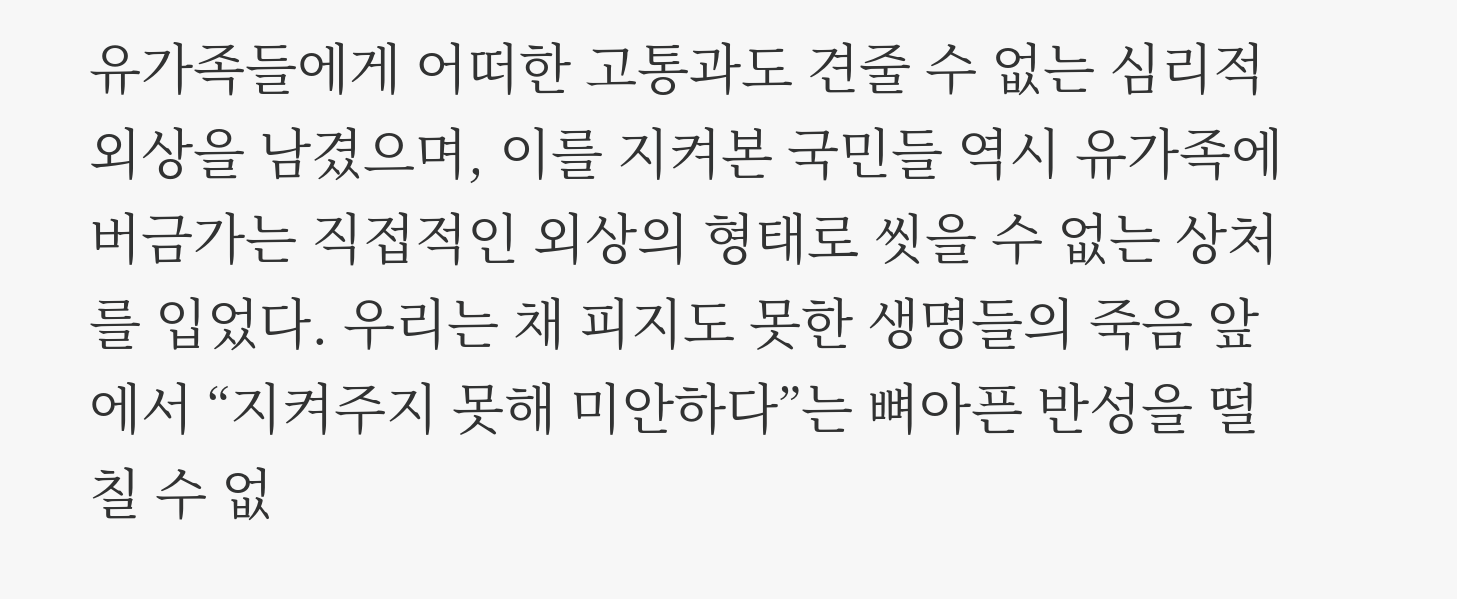유가족들에게 어떠한 고통과도 견줄 수 없는 심리적 외상을 남겼으며, 이를 지켜본 국민들 역시 유가족에 버금가는 직접적인 외상의 형태로 씻을 수 없는 상처를 입었다. 우리는 채 피지도 못한 생명들의 죽음 앞에서 “지켜주지 못해 미안하다”는 뼈아픈 반성을 떨칠 수 없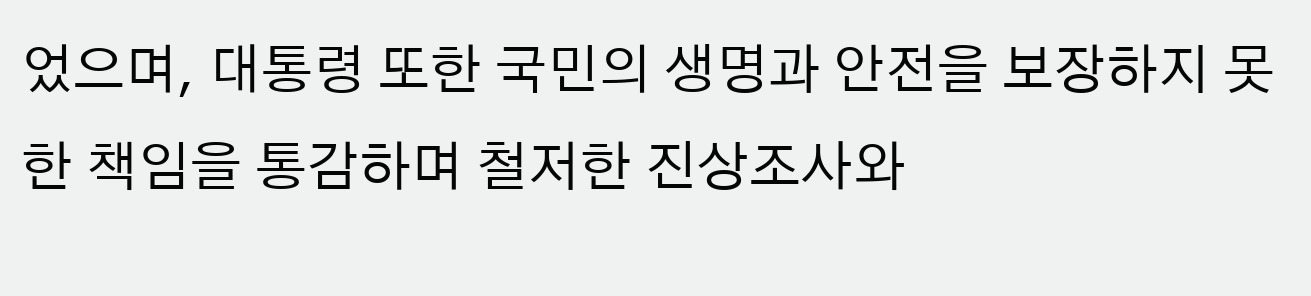었으며, 대통령 또한 국민의 생명과 안전을 보장하지 못한 책임을 통감하며 철저한 진상조사와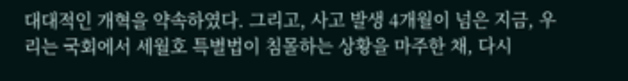대대적인 개혁을 약속하였다. 그리고, 사고 발생 4개월이 넘은 지금, 우리는 국회에서 세월호 특별법이 침몰하는 상황을 마주한 채, 다시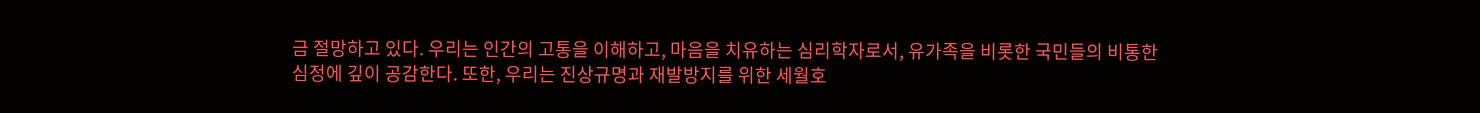금 절망하고 있다. 우리는 인간의 고통을 이해하고, 마음을 치유하는 심리학자로서, 유가족을 비롯한 국민들의 비통한 심정에 깊이 공감한다. 또한, 우리는 진상규명과 재발방지를 위한 세월호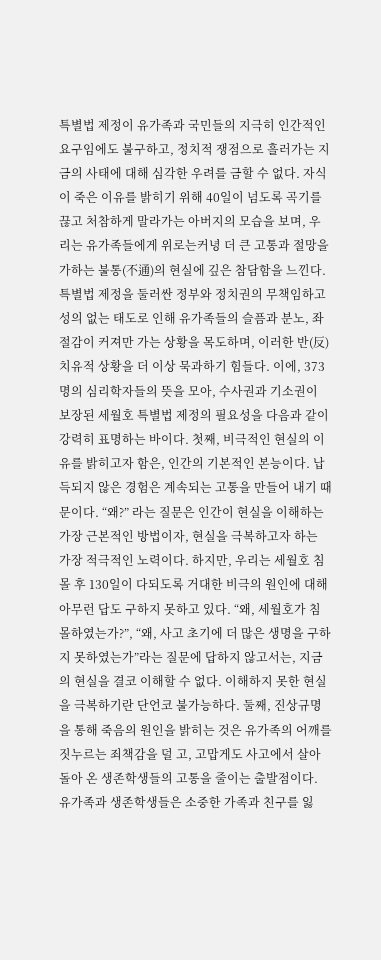특별법 제정이 유가족과 국민들의 지극히 인간적인 요구임에도 불구하고, 정치적 쟁점으로 흘러가는 지금의 사태에 대해 심각한 우려를 금할 수 없다. 자식이 죽은 이유를 밝히기 위해 40일이 넘도록 곡기를 끊고 처참하게 말라가는 아버지의 모습을 보며, 우리는 유가족들에게 위로는커녕 더 큰 고통과 절망을 가하는 불통(不通)의 현실에 깊은 참담함을 느낀다. 특별법 제정을 둘러싼 정부와 정치권의 무책임하고 성의 없는 태도로 인해 유가족들의 슬픔과 분노, 좌절감이 커져만 가는 상황을 목도하며, 이러한 반(反)치유적 상황을 더 이상 묵과하기 힘들다. 이에, 373명의 심리학자들의 뜻을 모아, 수사권과 기소권이 보장된 세월호 특별법 제정의 필요성을 다음과 같이 강력히 표명하는 바이다. 첫째, 비극적인 현실의 이유를 밝히고자 함은, 인간의 기본적인 본능이다. 납득되지 않은 경험은 계속되는 고통을 만들어 내기 때문이다. “왜?” 라는 질문은 인간이 현실을 이해하는 가장 근본적인 방법이자, 현실을 극복하고자 하는 가장 적극적인 노력이다. 하지만, 우리는 세월호 침몰 후 130일이 다되도록 거대한 비극의 원인에 대해 아무런 답도 구하지 못하고 있다. “왜, 세월호가 침몰하였는가?”, “왜, 사고 초기에 더 많은 생명을 구하지 못하였는가”라는 질문에 답하지 않고서는, 지금의 현실을 결코 이해할 수 없다. 이해하지 못한 현실을 극복하기란 단언코 불가능하다. 둘째, 진상규명을 통해 죽음의 원인을 밝히는 것은 유가족의 어깨를 짓누르는 죄책감을 덜 고, 고맙게도 사고에서 살아 돌아 온 생존학생들의 고통을 줄이는 출발점이다. 유가족과 생존학생들은 소중한 가족과 친구를 잃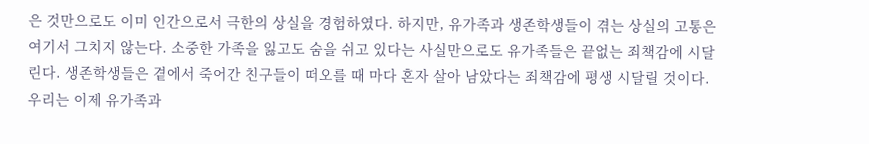은 것만으로도 이미 인간으로서 극한의 상실을 경험하였다. 하지만, 유가족과 생존학생들이 겪는 상실의 고통은 여기서 그치지 않는다. 소중한 가족을 잃고도 숨을 쉬고 있다는 사실만으로도 유가족들은 끝없는 죄책감에 시달린다. 생존학생들은 곁에서 죽어간 친구들이 떠오를 때 마다 혼자 살아 남았다는 죄책감에 평생 시달릴 것이다. 우리는 이제 유가족과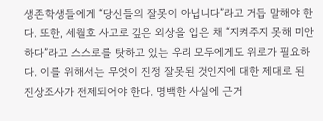생존학생들에게 “당신들의 잘못이 아닙니다”라고 거듭 말해야 한다. 또한, 세월호 사고로 깊은 외상을 입은 채 “지켜주지 못해 미안하다”라고 스스로를 탓하고 있는 우리 모두에게도 위로가 필요하다. 이를 위해서는 무엇이 진정 잘못된 것인지에 대한 제대로 된 진상조사가 전제되어야 한다. 명백한 사실에 근거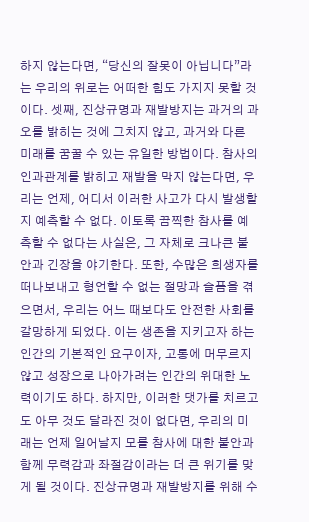하지 않는다면, “당신의 잘못이 아닙니다”라는 우리의 위로는 어떠한 힘도 가지지 못할 것이다. 셋째, 진상규명과 재발방지는 과거의 과오를 밝히는 것에 그치지 않고, 과거와 다른 미래를 꿈꿀 수 있는 유일한 방법이다. 참사의 인과관계를 밝히고 재발을 막지 않는다면, 우리는 언제, 어디서 이러한 사고가 다시 발생할지 예측할 수 없다. 이토록 끔찍한 참사를 예측할 수 없다는 사실은, 그 자체로 크나큰 불안과 긴장을 야기한다. 또한, 수많은 희생자를 떠나보내고 형언할 수 없는 절망과 슬픔을 겪으면서, 우리는 어느 때보다도 안전한 사회를 갈망하게 되었다. 이는 생존을 지키고자 하는 인간의 기본적인 요구이자, 고통에 머무르지 않고 성장으로 나아가려는 인간의 위대한 노력이기도 하다. 하지만, 이러한 댓가를 치르고도 아무 것도 달라진 것이 없다면, 우리의 미래는 언제 일어날지 모를 참사에 대한 불안과 함께 무력감과 좌절감이라는 더 큰 위기를 맞게 될 것이다. 진상규명과 재발방지를 위해 수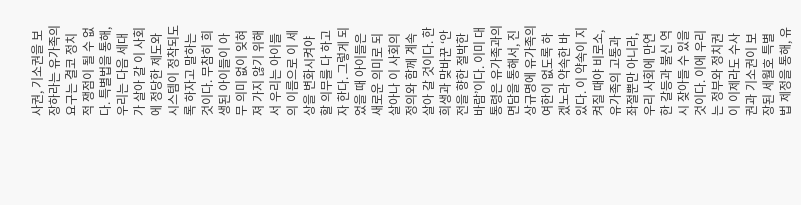사권, 기소권을 보장하라는 유가족의 요구는 결코 정치적 쟁점이 될 수 없다. 특별법을 통해, 우리는 다음 세대가 살아 갈 이 사회에 정당한 제도와 시스템이 정착되도록 하자고 말하는 것이다. 무참히 희생된 아이들이 아무 의미 없이 잊혀져 가지 않기 위해서 우리는 아이들의 이름으로 이 세상을 변화시켜야 할 의무를 다 하고자 한다. 그렇게 되었을 때 아이들은 새로운 의미로 되살아나 이 사회의 정의와 함께 계속 살아 갈 것이다. 한 희생과 맞바꾼 ‘안전을 향한 절박한 바람’이다. 이미 대통령은 유가족과의 면담을 통해서, 진상규명에 유가족의 여한이 없도록 하겠노라 약속한 바 있다. 이 약속이 지켜질 때야 비로소, 유가족의 고통과 좌절뿐만 아니라, 우리 사회에 만연한 갈등과 불신 역시 잦아들 수 있을 것이다. 이에 우리는 정부와 정치권이 이제라도 수사권과 기소권이 보장된 세월호 특별법 제정을 통해, 유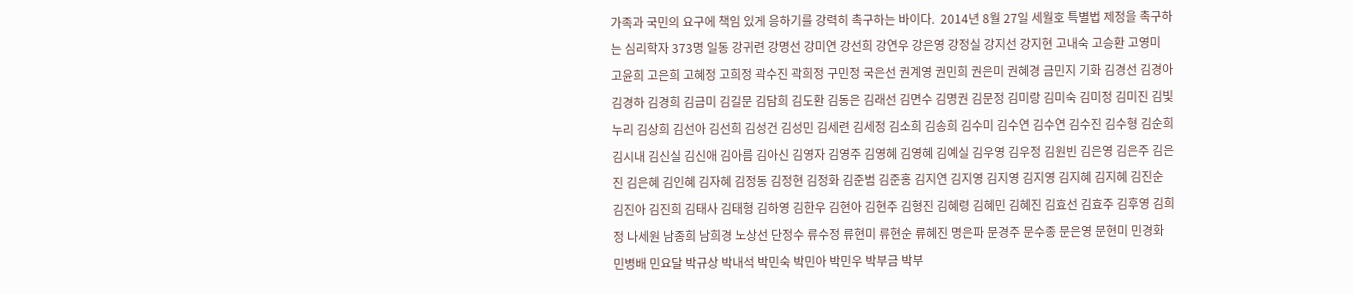가족과 국민의 요구에 책임 있게 응하기를 강력히 촉구하는 바이다.  2014년 8월 27일 세월호 특별법 제정을 촉구하는 심리학자 373명 일동 강귀련 강명선 강미연 강선희 강연우 강은영 강정실 강지선 강지현 고내숙 고승환 고영미 고윤희 고은희 고혜정 고희정 곽수진 곽희정 구민정 국은선 권계영 권민희 권은미 권혜경 금민지 기화 김경선 김경아 김경하 김경희 김금미 김길문 김담희 김도환 김동은 김래선 김면수 김명권 김문정 김미랑 김미숙 김미정 김미진 김빛누리 김상희 김선아 김선희 김성건 김성민 김세련 김세정 김소희 김송희 김수미 김수연 김수연 김수진 김수형 김순희 김시내 김신실 김신애 김아름 김아신 김영자 김영주 김영혜 김영혜 김예실 김우영 김우정 김원빈 김은영 김은주 김은진 김은혜 김인혜 김자혜 김정동 김정현 김정화 김준범 김준홍 김지연 김지영 김지영 김지영 김지혜 김지혜 김진순 김진아 김진희 김태사 김태형 김하영 김한우 김현아 김현주 김형진 김혜령 김혜민 김혜진 김효선 김효주 김후영 김희정 나세원 남종희 남희경 노상선 단정수 류수정 류현미 류현순 류혜진 명은파 문경주 문수종 문은영 문현미 민경화 민병배 민요달 박규상 박내석 박민숙 박민아 박민우 박부금 박부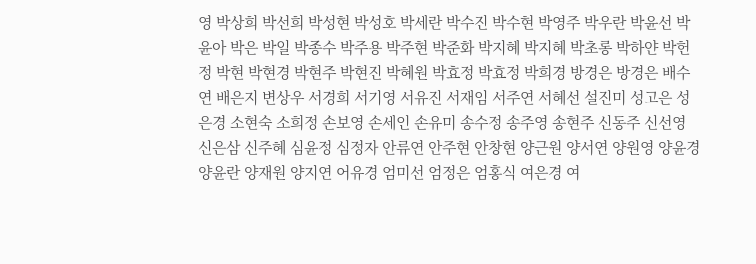영 박상희 박선희 박성현 박성호 박세란 박수진 박수현 박영주 박우란 박윤선 박윤아 박은 박일 박종수 박주용 박주현 박준화 박지혜 박지혜 박초롱 박하얀 박헌정 박현 박현경 박현주 박현진 박혜원 박효정 박효정 박희경 방경은 방경은 배수연 배은지 변상우 서경희 서기영 서유진 서재임 서주연 서혜선 설진미 성고은 성은경 소현숙 소희정 손보영 손세인 손유미 송수정 송주영 송현주 신동주 신선영 신은삼 신주혜 심윤정 심정자 안류연 안주현 안창현 양근원 양서연 양원영 양윤경 양윤란 양재원 양지연 어유경 엄미선 엄정은 엄홍식 여은경 여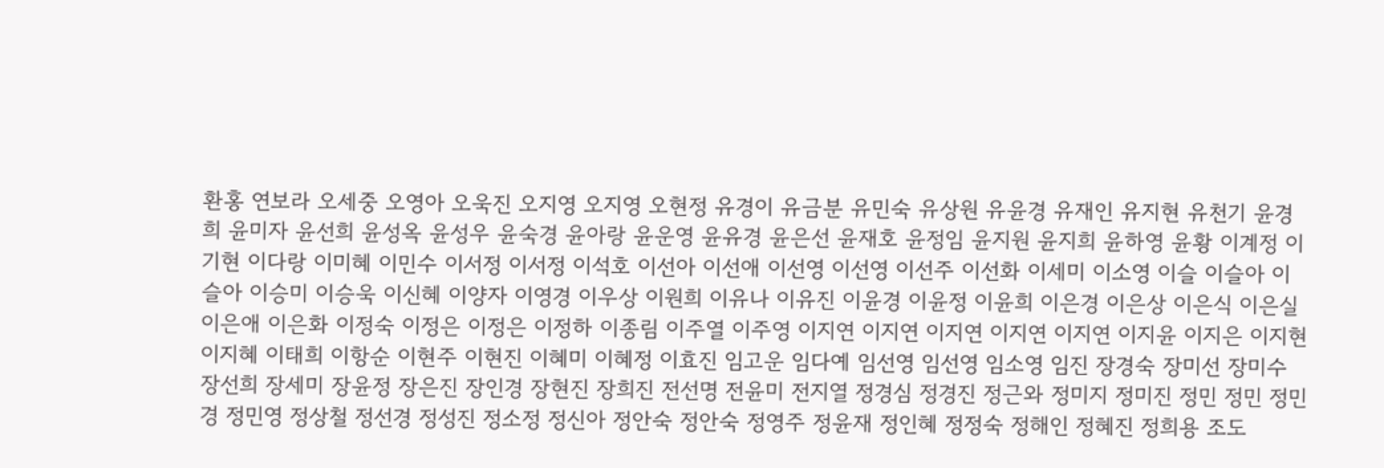환홍 연보라 오세중 오영아 오욱진 오지영 오지영 오현정 유경이 유금분 유민숙 유상원 유윤경 유재인 유지현 유천기 윤경희 윤미자 윤선희 윤성옥 윤성우 윤숙경 윤아랑 윤운영 윤유경 윤은선 윤재호 윤정임 윤지원 윤지희 윤하영 윤황 이계정 이기현 이다랑 이미혜 이민수 이서정 이서정 이석호 이선아 이선애 이선영 이선영 이선주 이선화 이세미 이소영 이슬 이슬아 이슬아 이승미 이승욱 이신혜 이양자 이영경 이우상 이원희 이유나 이유진 이윤경 이윤정 이윤희 이은경 이은상 이은식 이은실 이은애 이은화 이정숙 이정은 이정은 이정하 이종림 이주열 이주영 이지연 이지연 이지연 이지연 이지연 이지윤 이지은 이지현 이지혜 이태희 이항순 이현주 이현진 이혜미 이혜정 이효진 임고운 임다예 임선영 임선영 임소영 임진 장경숙 장미선 장미수 장선희 장세미 장윤정 장은진 장인경 장현진 장희진 전선명 전윤미 전지열 정경심 정경진 정근와 정미지 정미진 정민 정민 정민경 정민영 정상철 정선경 정성진 정소정 정신아 정안숙 정안숙 정영주 정윤재 정인혜 정정숙 정해인 정혜진 정희용 조도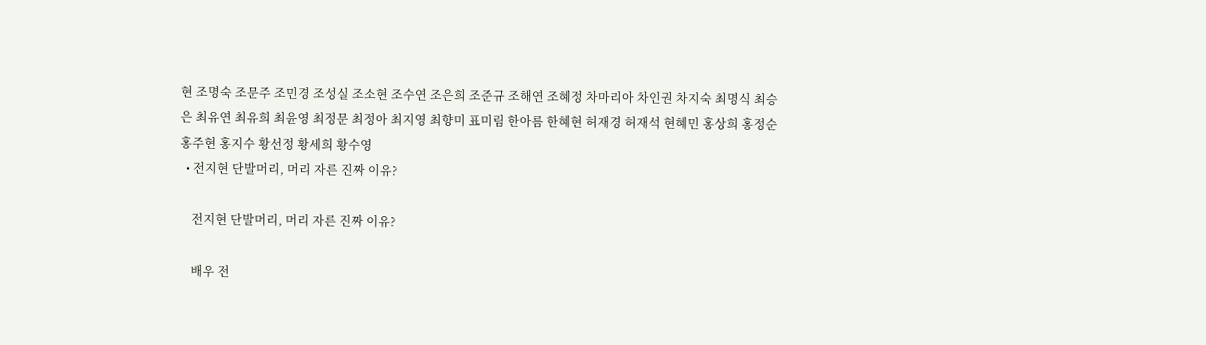현 조명숙 조문주 조민경 조성실 조소현 조수연 조은희 조준규 조해연 조혜정 차마리아 차인권 차지숙 최명식 최승은 최유연 최유희 최윤영 최정문 최정아 최지영 최향미 표미림 한아름 한혜현 허재경 허재석 현혜민 홍상희 홍정순 홍주현 홍지수 황선정 황세희 황수영
  • 전지현 단발머리, 머리 자른 진짜 이유?

    전지현 단발머리, 머리 자른 진짜 이유?

    배우 전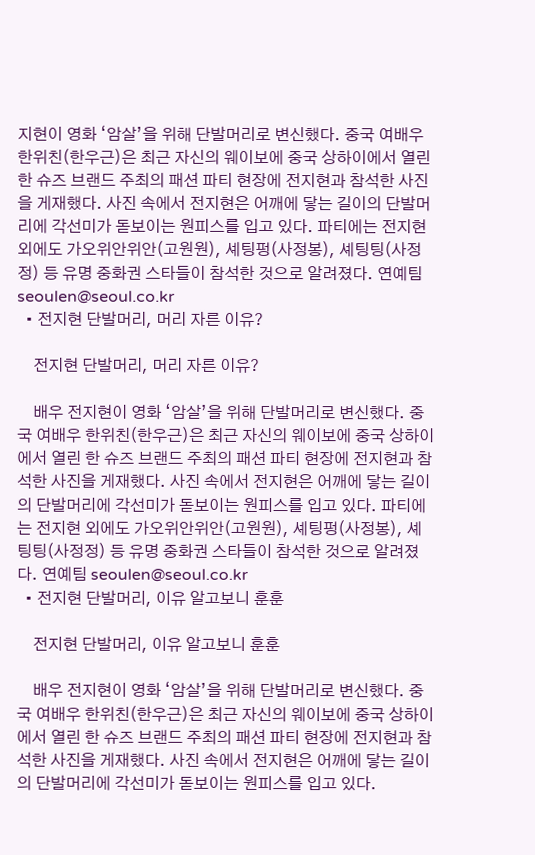지현이 영화 ‘암살’을 위해 단발머리로 변신했다. 중국 여배우 한위친(한우근)은 최근 자신의 웨이보에 중국 상하이에서 열린 한 슈즈 브랜드 주최의 패션 파티 현장에 전지현과 참석한 사진을 게재했다. 사진 속에서 전지현은 어깨에 닿는 길이의 단발머리에 각선미가 돋보이는 원피스를 입고 있다. 파티에는 전지현 외에도 가오위안위안(고원원), 셰팅펑(사정봉), 셰팅팅(사정정) 등 유명 중화권 스타들이 참석한 것으로 알려졌다. 연예팀 seoulen@seoul.co.kr
  • 전지현 단발머리, 머리 자른 이유?

    전지현 단발머리, 머리 자른 이유?

    배우 전지현이 영화 ‘암살’을 위해 단발머리로 변신했다. 중국 여배우 한위친(한우근)은 최근 자신의 웨이보에 중국 상하이에서 열린 한 슈즈 브랜드 주최의 패션 파티 현장에 전지현과 참석한 사진을 게재했다. 사진 속에서 전지현은 어깨에 닿는 길이의 단발머리에 각선미가 돋보이는 원피스를 입고 있다. 파티에는 전지현 외에도 가오위안위안(고원원), 셰팅펑(사정봉), 셰팅팅(사정정) 등 유명 중화권 스타들이 참석한 것으로 알려졌다. 연예팀 seoulen@seoul.co.kr
  • 전지현 단발머리, 이유 알고보니 훈훈

    전지현 단발머리, 이유 알고보니 훈훈

    배우 전지현이 영화 ‘암살’을 위해 단발머리로 변신했다. 중국 여배우 한위친(한우근)은 최근 자신의 웨이보에 중국 상하이에서 열린 한 슈즈 브랜드 주최의 패션 파티 현장에 전지현과 참석한 사진을 게재했다. 사진 속에서 전지현은 어깨에 닿는 길이의 단발머리에 각선미가 돋보이는 원피스를 입고 있다.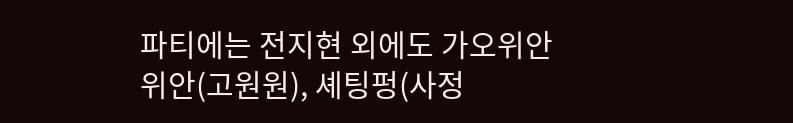파티에는 전지현 외에도 가오위안위안(고원원), 셰팅펑(사정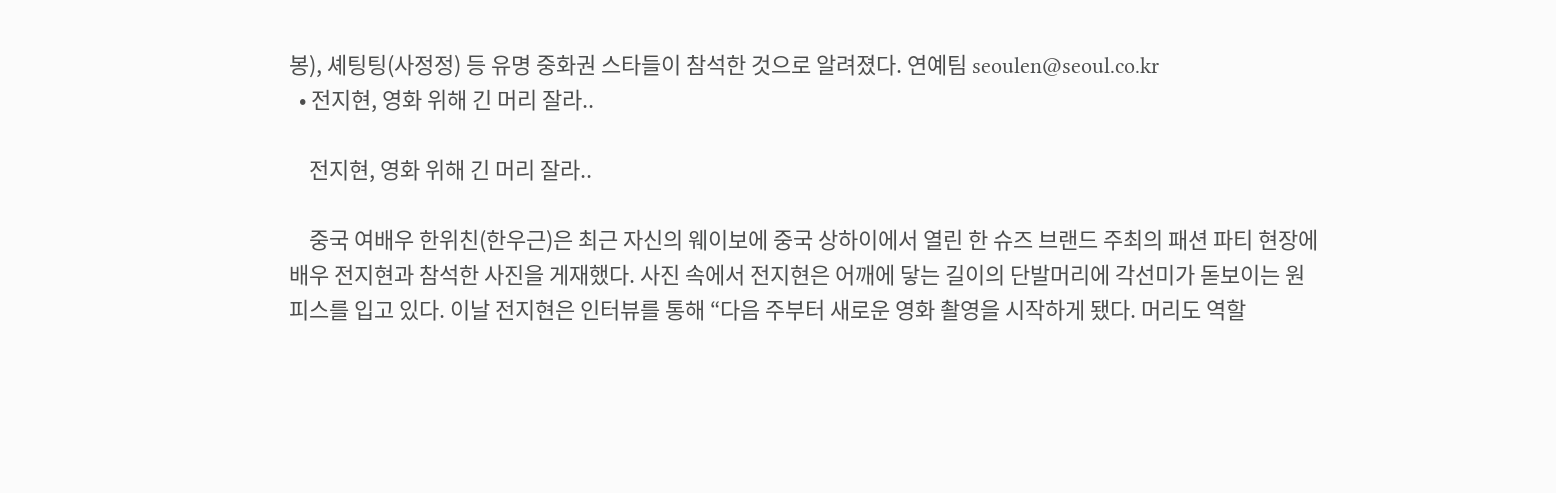봉), 셰팅팅(사정정) 등 유명 중화권 스타들이 참석한 것으로 알려졌다. 연예팀 seoulen@seoul.co.kr
  • 전지현, 영화 위해 긴 머리 잘라..

    전지현, 영화 위해 긴 머리 잘라..

    중국 여배우 한위친(한우근)은 최근 자신의 웨이보에 중국 상하이에서 열린 한 슈즈 브랜드 주최의 패션 파티 현장에 배우 전지현과 참석한 사진을 게재했다. 사진 속에서 전지현은 어깨에 닿는 길이의 단발머리에 각선미가 돋보이는 원피스를 입고 있다. 이날 전지현은 인터뷰를 통해 “다음 주부터 새로운 영화 촬영을 시작하게 됐다. 머리도 역할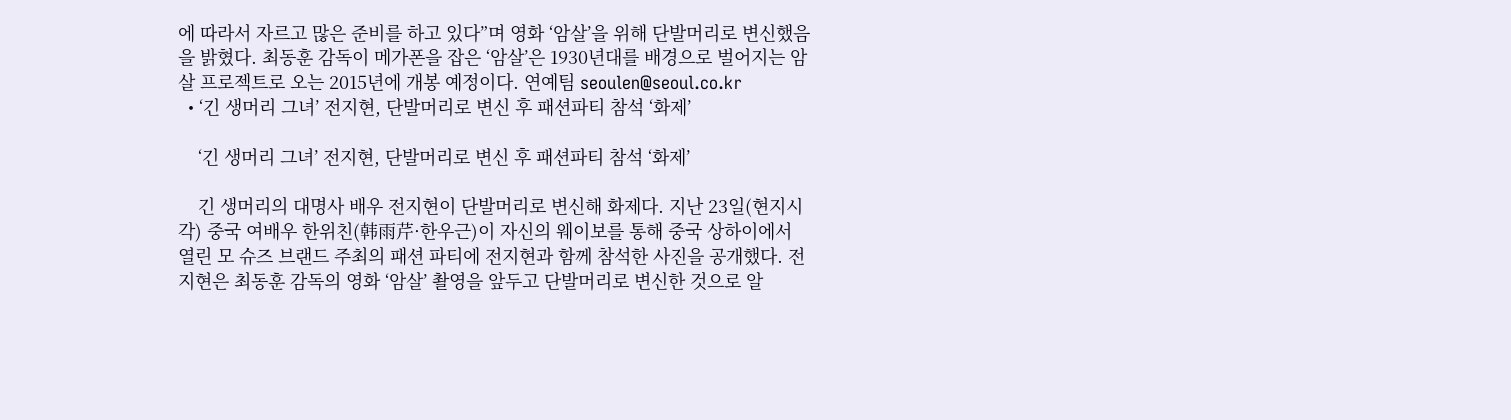에 따라서 자르고 많은 준비를 하고 있다”며 영화 ‘암살’을 위해 단발머리로 변신했음을 밝혔다. 최동훈 감독이 메가폰을 잡은 ‘암살’은 1930년대를 배경으로 벌어지는 암살 프로젝트로 오는 2015년에 개봉 예정이다. 연예팀 seoulen@seoul.co.kr
  • ‘긴 생머리 그녀’ 전지현, 단발머리로 변신 후 패션파티 참석 ‘화제’

    ‘긴 생머리 그녀’ 전지현, 단발머리로 변신 후 패션파티 참석 ‘화제’

    긴 생머리의 대명사 배우 전지현이 단발머리로 변신해 화제다. 지난 23일(현지시각) 중국 여배우 한위친(韩雨芹·한우근)이 자신의 웨이보를 통해 중국 상하이에서 열린 모 슈즈 브랜드 주최의 패션 파티에 전지현과 함께 참석한 사진을 공개했다. 전지현은 최동훈 감독의 영화 ‘암살’ 촬영을 앞두고 단발머리로 변신한 것으로 알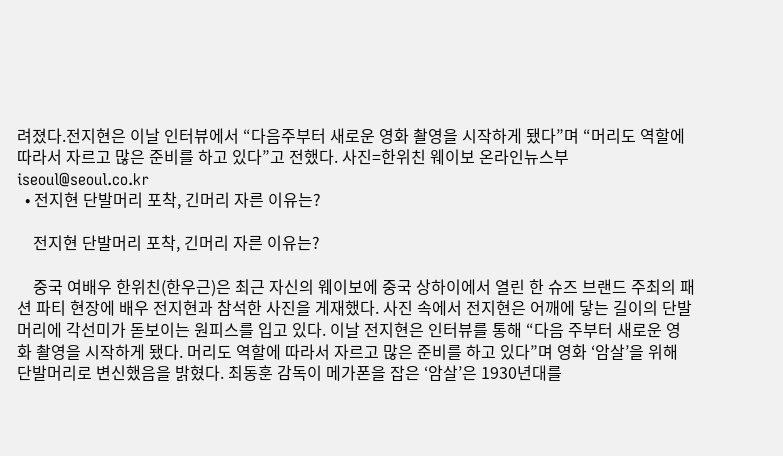려졌다.전지현은 이날 인터뷰에서 “다음주부터 새로운 영화 촬영을 시작하게 됐다”며 “머리도 역할에 따라서 자르고 많은 준비를 하고 있다”고 전했다. 사진=한위친 웨이보 온라인뉴스부 iseoul@seoul.co.kr
  • 전지현 단발머리 포착, 긴머리 자른 이유는?

    전지현 단발머리 포착, 긴머리 자른 이유는?

    중국 여배우 한위친(한우근)은 최근 자신의 웨이보에 중국 상하이에서 열린 한 슈즈 브랜드 주최의 패션 파티 현장에 배우 전지현과 참석한 사진을 게재했다. 사진 속에서 전지현은 어깨에 닿는 길이의 단발머리에 각선미가 돋보이는 원피스를 입고 있다. 이날 전지현은 인터뷰를 통해 “다음 주부터 새로운 영화 촬영을 시작하게 됐다. 머리도 역할에 따라서 자르고 많은 준비를 하고 있다”며 영화 ‘암살’을 위해 단발머리로 변신했음을 밝혔다. 최동훈 감독이 메가폰을 잡은 ‘암살’은 1930년대를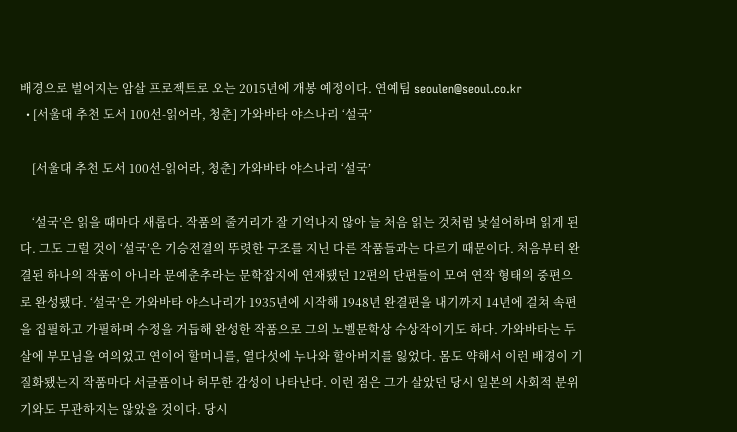배경으로 벌어지는 암살 프로젝트로 오는 2015년에 개봉 예정이다. 연예팀 seoulen@seoul.co.kr
  • [서울대 추천 도서 100선-읽어라, 청춘] 가와바타 야스나리 ‘설국’

    [서울대 추천 도서 100선-읽어라, 청춘] 가와바타 야스나리 ‘설국’

    ‘설국’은 읽을 때마다 새롭다. 작품의 줄거리가 잘 기억나지 않아 늘 처음 읽는 것처럼 낯설어하며 읽게 된다. 그도 그럴 것이 ‘설국’은 기승전결의 뚜렷한 구조를 지닌 다른 작품들과는 다르기 때문이다. 처음부터 완결된 하나의 작품이 아니라 문예춘추라는 문학잡지에 연재됐던 12편의 단편들이 모여 연작 형태의 중편으로 완성됐다. ‘설국’은 가와바타 야스나리가 1935년에 시작해 1948년 완결편을 내기까지 14년에 걸쳐 속편을 집필하고 가필하며 수정을 거듭해 완성한 작품으로 그의 노벨문학상 수상작이기도 하다. 가와바타는 두 살에 부모님을 여의었고 연이어 할머니를, 열다섯에 누나와 할아버지를 잃었다. 몸도 약해서 이런 배경이 기질화됐는지 작품마다 서글픔이나 허무한 감성이 나타난다. 이런 점은 그가 살았던 당시 일본의 사회적 분위기와도 무관하지는 않았을 것이다. 당시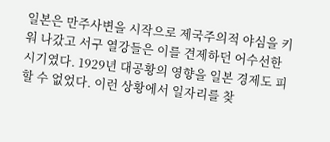일본은 만주사변을 시작으로 제국주의적 야심을 키워 나갔고 서구 열강들은 이를 견제하던 어수선한 시기였다. 1929년 대공황의 영향을 일본 경제도 피할 수 없었다. 이런 상황에서 일자리를 찾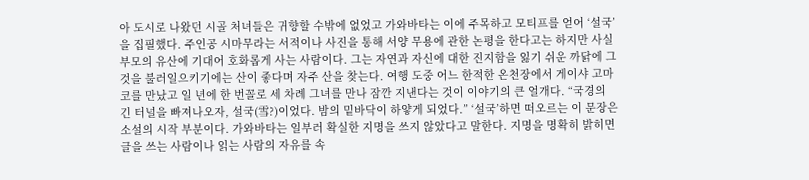아 도시로 나왔던 시골 처녀들은 귀향할 수밖에 없었고 가와바타는 이에 주목하고 모티프를 얻어 ‘설국’을 집필했다. 주인공 시마무라는 서적이나 사진을 통해 서양 무용에 관한 논평을 한다고는 하지만 사실 부모의 유산에 기대어 호화롭게 사는 사람이다. 그는 자연과 자신에 대한 진지함을 잃기 쉬운 까닭에 그것을 불러일으키기에는 산이 좋다며 자주 산을 찾는다. 여행 도중 어느 한적한 온천장에서 게이샤 고마코를 만났고 일 년에 한 번꼴로 세 차례 그녀를 만나 잠깐 지낸다는 것이 이야기의 큰 얼개다. “국경의 긴 터널을 빠져나오자, 설국(雪?)이었다. 밤의 밑바닥이 하얗게 되었다.” ‘설국’하면 떠오르는 이 문장은 소설의 시작 부분이다. 가와바타는 일부러 확실한 지명을 쓰지 않았다고 말한다. 지명을 명확히 밝히면 글을 쓰는 사람이나 읽는 사람의 자유를 속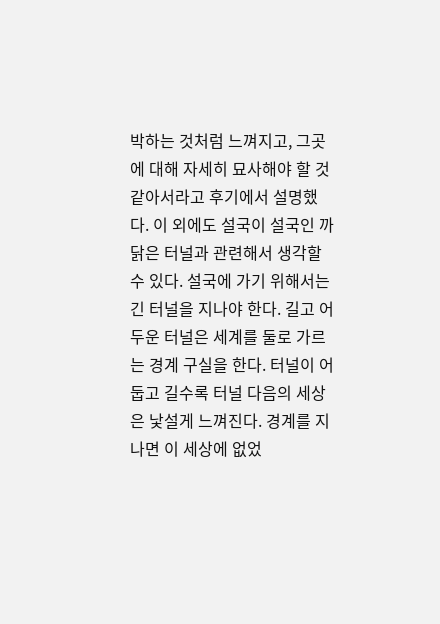박하는 것처럼 느껴지고, 그곳에 대해 자세히 묘사해야 할 것 같아서라고 후기에서 설명했다. 이 외에도 설국이 설국인 까닭은 터널과 관련해서 생각할 수 있다. 설국에 가기 위해서는 긴 터널을 지나야 한다. 길고 어두운 터널은 세계를 둘로 가르는 경계 구실을 한다. 터널이 어둡고 길수록 터널 다음의 세상은 낯설게 느껴진다. 경계를 지나면 이 세상에 없었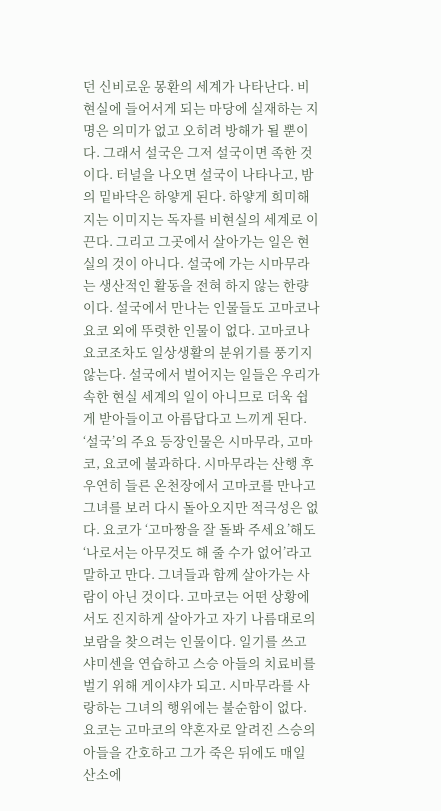던 신비로운 몽환의 세계가 나타난다. 비현실에 들어서게 되는 마당에 실재하는 지명은 의미가 없고 오히려 방해가 될 뿐이다. 그래서 설국은 그저 설국이면 족한 것이다. 터널을 나오면 설국이 나타나고, 밤의 밑바닥은 하얗게 된다. 하얗게 희미해지는 이미지는 독자를 비현실의 세계로 이끈다. 그리고 그곳에서 살아가는 일은 현실의 것이 아니다. 설국에 가는 시마무라는 생산적인 활동을 전혀 하지 않는 한량이다. 설국에서 만나는 인물들도 고마코나 요코 외에 뚜렷한 인물이 없다. 고마코나 요코조차도 일상생활의 분위기를 풍기지 않는다. 설국에서 벌어지는 일들은 우리가 속한 현실 세계의 일이 아니므로 더욱 쉽게 받아들이고 아름답다고 느끼게 된다. ‘설국’의 주요 등장인물은 시마무라, 고마코, 요코에 불과하다. 시마무라는 산행 후 우연히 들른 온천장에서 고마코를 만나고 그녀를 보러 다시 돌아오지만 적극성은 없다. 요코가 ‘고마짱을 잘 돌봐 주세요’해도 ‘나로서는 아무것도 해 줄 수가 없어’라고 말하고 만다. 그녀들과 함께 살아가는 사람이 아닌 것이다. 고마코는 어떤 상황에서도 진지하게 살아가고 자기 나름대로의 보람을 찾으려는 인물이다. 일기를 쓰고 샤미센을 연습하고 스승 아들의 치료비를 벌기 위해 게이샤가 되고. 시마무라를 사랑하는 그녀의 행위에는 불순함이 없다. 요코는 고마코의 약혼자로 알려진 스승의 아들을 간호하고 그가 죽은 뒤에도 매일 산소에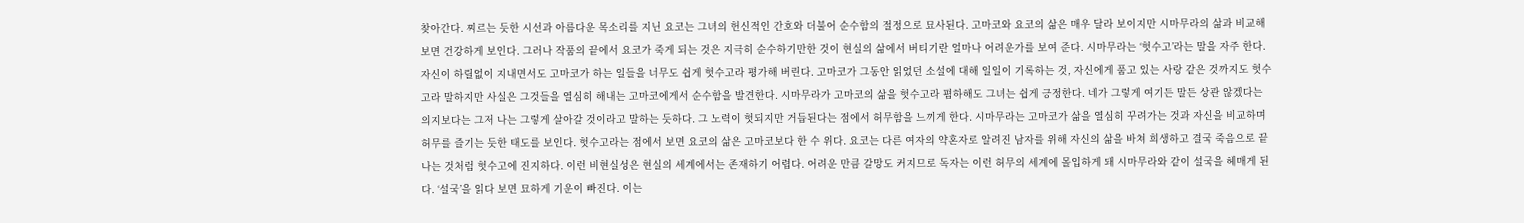찾아간다. 찌르는 듯한 시선과 아름다운 목소리를 지닌 요코는 그녀의 헌신적인 간호와 더불어 순수함의 절정으로 묘사된다. 고마코와 요코의 삶은 매우 달라 보이지만 시마무라의 삶과 비교해 보면 건강하게 보인다. 그러나 작품의 끝에서 요코가 죽게 되는 것은 지극히 순수하기만한 것이 현실의 삶에서 버티기란 얼마나 어려운가를 보여 준다. 시마무라는 ‘헛수고’라는 말을 자주 한다. 자신이 하릴없이 지내면서도 고마코가 하는 일들을 너무도 쉽게 헛수고라 평가해 버린다. 고마코가 그동안 읽었던 소설에 대해 일일이 기록하는 것, 자신에게 품고 있는 사랑 같은 것까지도 헛수고라 말하지만 사실은 그것들을 열심히 해내는 고마코에게서 순수함을 발견한다. 시마무라가 고마코의 삶을 헛수고라 폄하해도 그녀는 쉽게 긍정한다. 네가 그렇게 여기든 말든 상관 않겠다는 의지보다는 그저 나는 그렇게 살아갈 것이라고 말하는 듯하다. 그 노력이 헛되지만 거듭된다는 점에서 허무함을 느끼게 한다. 시마무라는 고마코가 삶을 열심히 꾸려가는 것과 자신을 비교하며 허무를 즐기는 듯한 태도를 보인다. 헛수고라는 점에서 보면 요코의 삶은 고마코보다 한 수 위다. 요코는 다른 여자의 약혼자로 알려진 남자를 위해 자신의 삶을 바쳐 희생하고 결국 죽음으로 끝나는 것처럼 헛수고에 진지하다. 이런 비현실성은 현실의 세계에서는 존재하기 어렵다. 어려운 만큼 갈망도 커지므로 독자는 이런 허무의 세계에 몰입하게 돼 시마무라와 같이 설국을 헤매게 된다. ‘설국’을 읽다 보면 묘하게 기운이 빠진다. 이는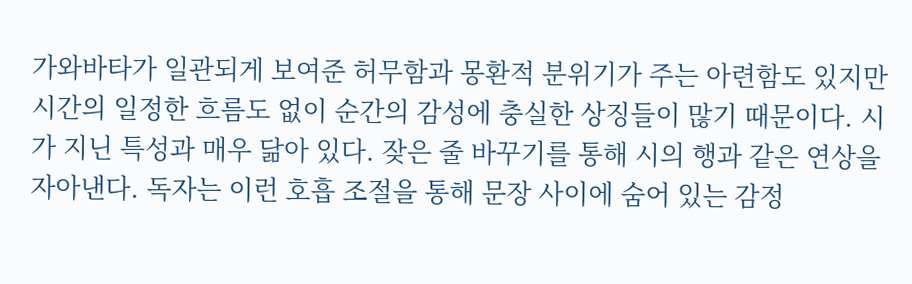가와바타가 일관되게 보여준 허무함과 몽환적 분위기가 주는 아련함도 있지만 시간의 일정한 흐름도 없이 순간의 감성에 충실한 상징들이 많기 때문이다. 시가 지닌 특성과 매우 닮아 있다. 잦은 줄 바꾸기를 통해 시의 행과 같은 연상을 자아낸다. 독자는 이런 호흡 조절을 통해 문장 사이에 숨어 있는 감정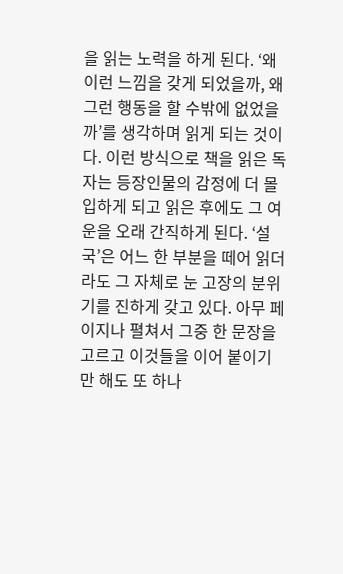을 읽는 노력을 하게 된다. ‘왜 이런 느낌을 갖게 되었을까, 왜 그런 행동을 할 수밖에 없었을까’를 생각하며 읽게 되는 것이다. 이런 방식으로 책을 읽은 독자는 등장인물의 감정에 더 몰입하게 되고 읽은 후에도 그 여운을 오래 간직하게 된다. ‘설국’은 어느 한 부분을 떼어 읽더라도 그 자체로 눈 고장의 분위기를 진하게 갖고 있다. 아무 페이지나 펼쳐서 그중 한 문장을 고르고 이것들을 이어 붙이기만 해도 또 하나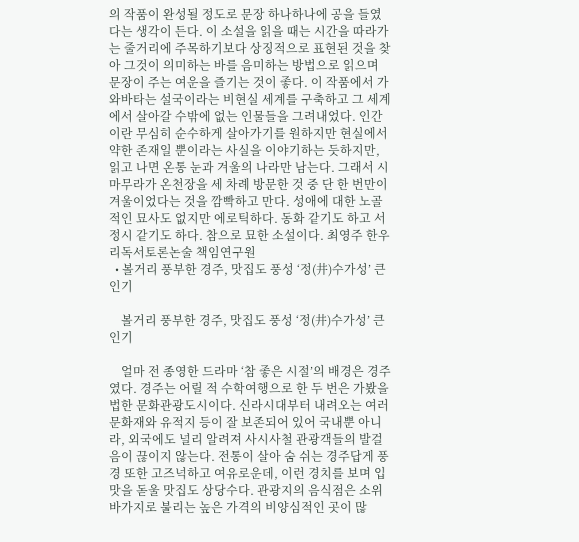의 작품이 완성될 정도로 문장 하나하나에 공을 들였다는 생각이 든다. 이 소설을 읽을 때는 시간을 따라가는 줄거리에 주목하기보다 상징적으로 표현된 것을 찾아 그것이 의미하는 바를 음미하는 방법으로 읽으며 문장이 주는 여운을 즐기는 것이 좋다. 이 작품에서 가와바타는 설국이라는 비현실 세계를 구축하고 그 세계에서 살아갈 수밖에 없는 인물들을 그려내었다. 인간이란 무심히 순수하게 살아가기를 원하지만 현실에서 약한 존재일 뿐이라는 사실을 이야기하는 듯하지만, 읽고 나면 온통 눈과 겨울의 나라만 남는다. 그래서 시마무라가 온천장을 세 차례 방문한 것 중 단 한 번만이 겨울이었다는 것을 깜빡하고 만다. 성애에 대한 노골적인 묘사도 없지만 에로틱하다. 동화 같기도 하고 서정시 같기도 하다. 참으로 묘한 소설이다. 최영주 한우리독서토론논술 책임연구원
  • 볼거리 풍부한 경주, 맛집도 풍성 ‘정(井)수가성’ 큰 인기

    볼거리 풍부한 경주, 맛집도 풍성 ‘정(井)수가성’ 큰 인기

    얼마 전 종영한 드라마 ‘참 좋은 시절’의 배경은 경주였다. 경주는 어릴 적 수학여행으로 한 두 번은 가봤을 법한 문화관광도시이다. 신라시대부터 내려오는 여러 문화재와 유적지 등이 잘 보존되어 있어 국내뿐 아니라, 외국에도 널리 알려져 사시사철 관광객들의 발걸음이 끊이지 않는다. 전통이 살아 숨 쉬는 경주답게 풍경 또한 고즈넉하고 여유로운데, 이런 경치를 보며 입맛을 돋울 맛집도 상당수다. 관광지의 음식점은 소위 바가지로 불리는 높은 가격의 비양심적인 곳이 많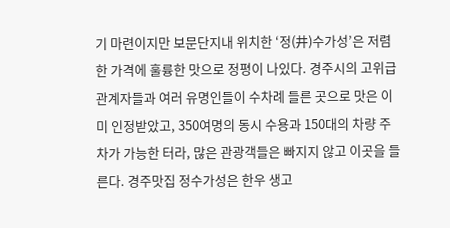기 마련이지만 보문단지내 위치한 ‘정(井)수가성’은 저렴한 가격에 훌륭한 맛으로 정평이 나있다. 경주시의 고위급관계자들과 여러 유명인들이 수차례 들른 곳으로 맛은 이미 인정받았고, 350여명의 동시 수용과 150대의 차량 주차가 가능한 터라, 많은 관광객들은 빠지지 않고 이곳을 들른다. 경주맛집 정수가성은 한우 생고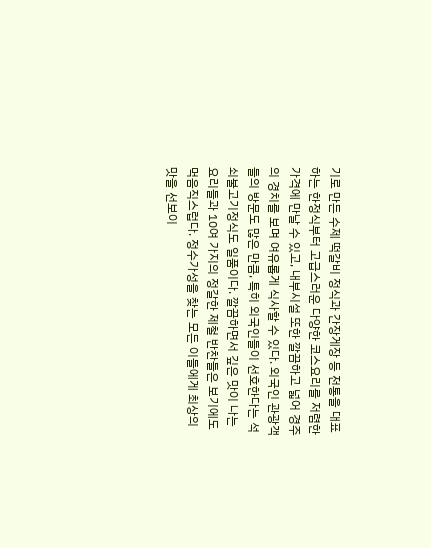기로 만든 수제 떡갈비 정식과 간장게장 등 전통을 대표하는 한정식부터 고급스러운 다양한 코스요리를 저렴한 가격에 만날 수 있고, 내부시설 또한 깔끔하고 넓어 경주의 경치를 보며 여유롭게 식사할 수 있다. 외국인 관광객들의 방문도 많은 만큼, 특히 외국인들이 선호한다는 석쇠불고기정식도 일품이다. 깔끔하면서 깊은 맛이 나는 요리들과 10여 가지의 정갈한 제철 반찬들은 보기에도 먹음직스럽다. 정수가성을 찾는 모든 이들에게 최상의 맛을 선보이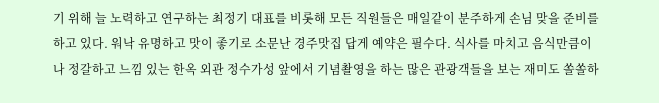기 위해 늘 노력하고 연구하는 최정기 대표를 비롯해 모든 직원들은 매일같이 분주하게 손님 맞을 준비를 하고 있다. 워낙 유명하고 맛이 좋기로 소문난 경주맛집 답게 예약은 필수다. 식사를 마치고 음식만큼이나 정갈하고 느낌 있는 한옥 외관 정수가성 앞에서 기념촬영을 하는 많은 관광객들을 보는 재미도 쏠쏠하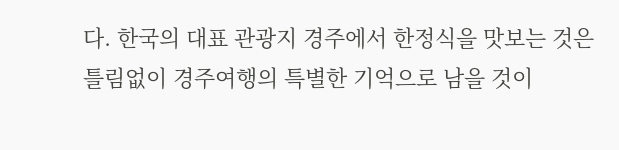다. 한국의 대표 관광지 경주에서 한정식을 맛보는 것은 틀림없이 경주여행의 특별한 기억으로 남을 것이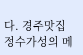다. 경주맛집 정수가성의 메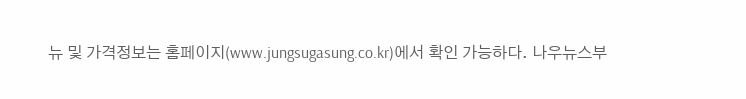뉴 및 가격정보는 홈페이지(www.jungsugasung.co.kr)에서 확인 가능하다. 나우뉴스부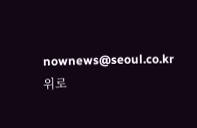nownews@seoul.co.kr
위로